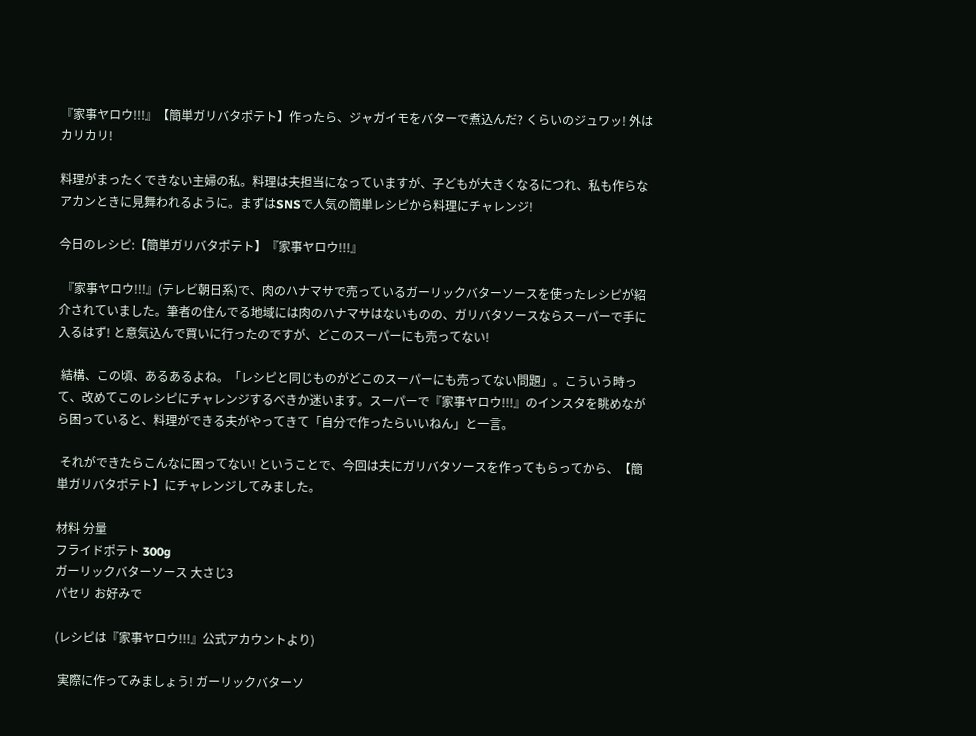『家事ヤロウ!!!』【簡単ガリバタポテト】作ったら、ジャガイモをバターで煮込んだ? くらいのジュワッ! 外はカリカリ!

料理がまったくできない主婦の私。料理は夫担当になっていますが、子どもが大きくなるにつれ、私も作らなアカンときに見舞われるように。まずはSNSで人気の簡単レシピから料理にチャレンジ!

今日のレシピ:【簡単ガリバタポテト】『家事ヤロウ!!!』

 『家事ヤロウ!!!』(テレビ朝日系)で、肉のハナマサで売っているガーリックバターソースを使ったレシピが紹介されていました。筆者の住んでる地域には肉のハナマサはないものの、ガリバタソースならスーパーで手に入るはず! と意気込んで買いに行ったのですが、どこのスーパーにも売ってない!

 結構、この頃、あるあるよね。「レシピと同じものがどこのスーパーにも売ってない問題」。こういう時って、改めてこのレシピにチャレンジするべきか迷います。スーパーで『家事ヤロウ!!!』のインスタを眺めながら困っていると、料理ができる夫がやってきて「自分で作ったらいいねん」と一言。

 それができたらこんなに困ってない! ということで、今回は夫にガリバタソースを作ってもらってから、【簡単ガリバタポテト】にチャレンジしてみました。

材料 分量
フライドポテト 300g
ガーリックバターソース 大さじ3
パセリ お好みで

(レシピは『家事ヤロウ!!!』公式アカウントより)

 実際に作ってみましょう! ガーリックバターソ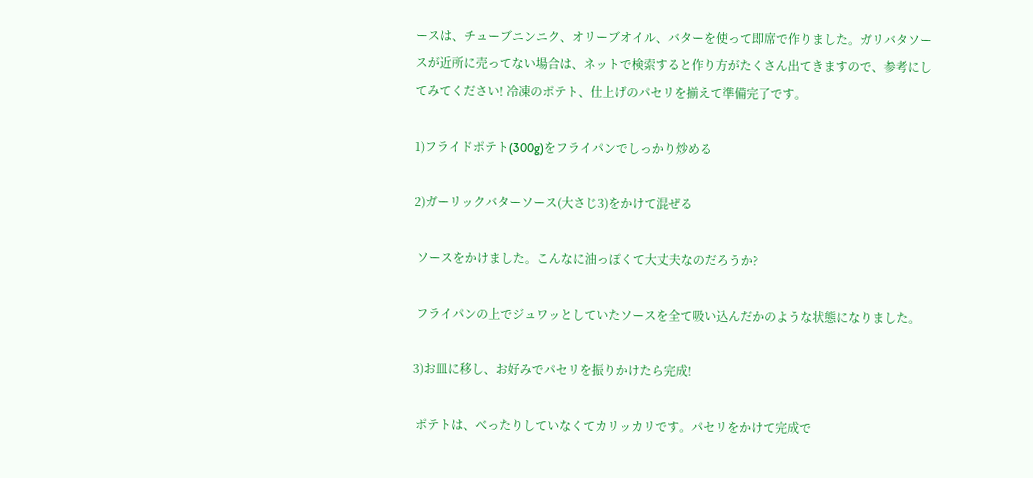ースは、チューブニンニク、オリーブオイル、バターを使って即席で作りました。ガリバタソースが近所に売ってない場合は、ネットで検索すると作り方がたくさん出てきますので、参考にしてみてください! 冷凍のポテト、仕上げのパセリを揃えて準備完了です。

1)フライドポテト(300g)をフライパンでしっかり炒める

2)ガーリックバターソース(大さじ3)をかけて混ぜる

 ソースをかけました。こんなに油っぽくて大丈夫なのだろうか?

 フライパンの上でジュワッとしていたソースを全て吸い込んだかのような状態になりました。

3)お皿に移し、お好みでパセリを振りかけたら完成!

 ポテトは、べったりしていなくてカリッカリです。パセリをかけて完成で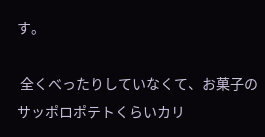す。

 全くべったりしていなくて、お菓子のサッポロポテトくらいカリ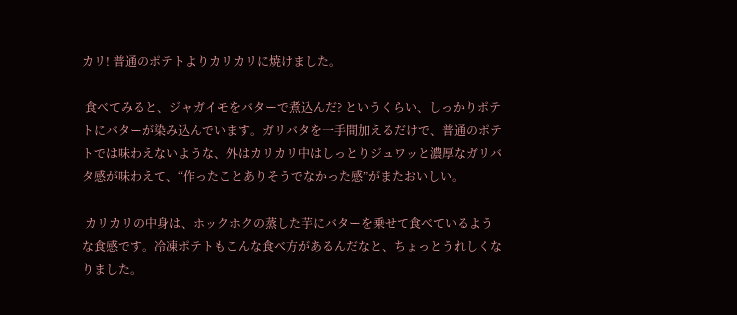カリ! 普通のポテトよりカリカリに焼けました。

 食べてみると、ジャガイモをバターで煮込んだ? というくらい、しっかりポテトにバターが染み込んでいます。ガリバタを一手間加えるだけで、普通のポテトでは味わえないような、外はカリカリ中はしっとりジュワッと濃厚なガリバタ感が味わえて、“作ったことありそうでなかった感”がまたおいしい。

 カリカリの中身は、ホックホクの蒸した芋にバターを乗せて食べているような食感です。冷凍ポテトもこんな食べ方があるんだなと、ちょっとうれしくなりました。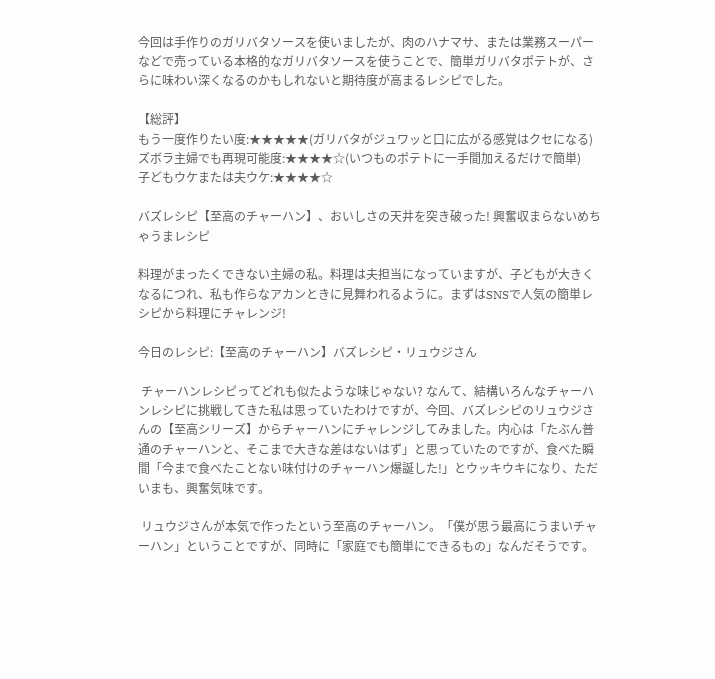今回は手作りのガリバタソースを使いましたが、肉のハナマサ、または業務スーパーなどで売っている本格的なガリバタソースを使うことで、簡単ガリバタポテトが、さらに味わい深くなるのかもしれないと期待度が高まるレシピでした。

【総評】
もう一度作りたい度:★★★★★(ガリバタがジュワッと口に広がる感覚はクセになる)
ズボラ主婦でも再現可能度:★★★★☆(いつものポテトに一手間加えるだけで簡単)
子どもウケまたは夫ウケ:★★★★☆

バズレシピ【至高のチャーハン】、おいしさの天井を突き破った! 興奮収まらないめちゃうまレシピ

料理がまったくできない主婦の私。料理は夫担当になっていますが、子どもが大きくなるにつれ、私も作らなアカンときに見舞われるように。まずはSNSで人気の簡単レシピから料理にチャレンジ!

今日のレシピ:【至高のチャーハン】バズレシピ・リュウジさん

 チャーハンレシピってどれも似たような味じゃない? なんて、結構いろんなチャーハンレシピに挑戦してきた私は思っていたわけですが、今回、バズレシピのリュウジさんの【至高シリーズ】からチャーハンにチャレンジしてみました。内心は「たぶん普通のチャーハンと、そこまで大きな差はないはず」と思っていたのですが、食べた瞬間「今まで食べたことない味付けのチャーハン爆誕した!」とウッキウキになり、ただいまも、興奮気味です。

 リュウジさんが本気で作ったという至高のチャーハン。「僕が思う最高にうまいチャーハン」ということですが、同時に「家庭でも簡単にできるもの」なんだそうです。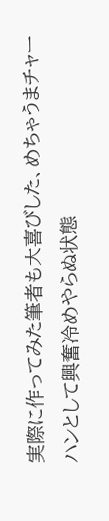実際に作ってみた筆者も大喜びした、めちゃうまチャーハンとして興奮冷めやらぬ状態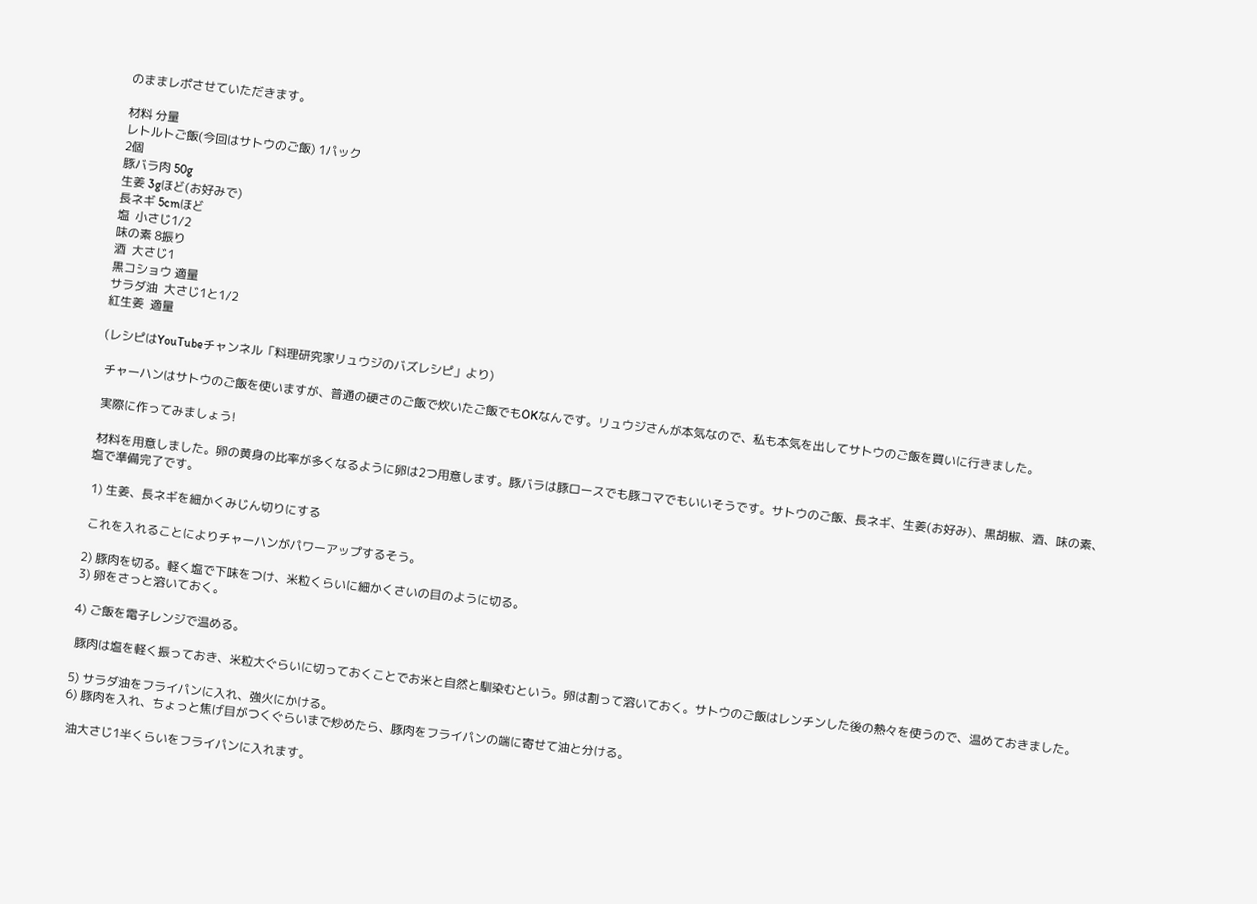のままレポさせていただきます。

材料 分量
レトルトご飯(今回はサトウのご飯) 1パック
2個
豚バラ肉 50g
生姜 3gほど(お好みで)
長ネギ 5cmほど
塩  小さじ1/2
味の素 8振り
酒  大さじ1
黒コショウ 適量
サラダ油  大さじ1と1/2
紅生姜  適量

(レシピはYouTubeチャンネル「料理研究家リュウジのバズレシピ」より)

 チャーハンはサトウのご飯を使いますが、普通の硬さのご飯で炊いたご飯でもOKなんです。リュウジさんが本気なので、私も本気を出してサトウのご飯を買いに行きました。

 実際に作ってみましょう!

 材料を用意しました。卵の黄身の比率が多くなるように卵は2つ用意します。豚バラは豚ロースでも豚コマでもいいそうです。サトウのご飯、長ネギ、生姜(お好み)、黒胡椒、酒、味の素、塩で準備完了です。

 1) 生姜、長ネギを細かくみじん切りにする

 これを入れることによりチャーハンがパワーアップするそう。

2) 豚肉を切る。軽く塩で下味をつけ、米粒くらいに細かくさいの目のように切る。
3) 卵をさっと溶いておく。

4) ご飯を電子レンジで温める。

 豚肉は塩を軽く振っておき、米粒大ぐらいに切っておくことでお米と自然と馴染むという。卵は割って溶いておく。サトウのご飯はレンチンした後の熱々を使うので、温めておきました。

5) サラダ油をフライパンに入れ、強火にかける。
6) 豚肉を入れ、ちょっと焦げ目がつくぐらいまで炒めたら、豚肉をフライパンの端に寄せて油と分ける。

 油大さじ1半くらいをフライパンに入れます。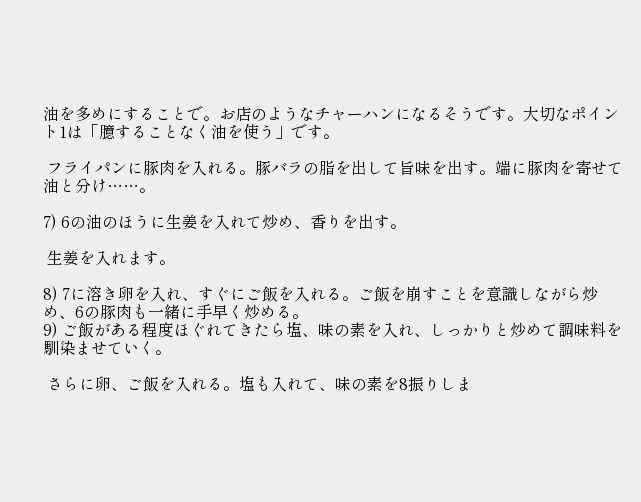油を多めにすることで。お店のようなチャーハンになるそうです。大切なポイント1は「臆することなく油を使う」です。

 フライパンに豚肉を入れる。豚バラの脂を出して旨味を出す。端に豚肉を寄せて油と分け……。

7) 6の油のほうに生姜を入れて炒め、香りを出す。

 生姜を入れます。

8) 7に溶き卵を入れ、すぐにご飯を入れる。ご飯を崩すことを意識しながら炒め、6の豚肉も一緒に手早く炒める。
9) ご飯がある程度ほぐれてきたら塩、味の素を入れ、しっかりと炒めて調味料を馴染ませていく。

 さらに卵、ご飯を入れる。塩も入れて、味の素を8振りしま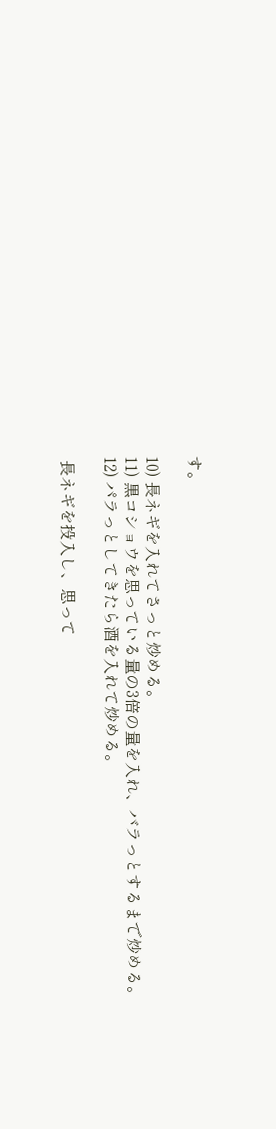す。

10) 長ネギを入れてさっと炒める。
11) 黒コショウを思っている量の3倍の量を入れ、バラっとするまで炒める。
12) パラっとしてきたら酒を入れて炒める。

 長ネギを投入し、思って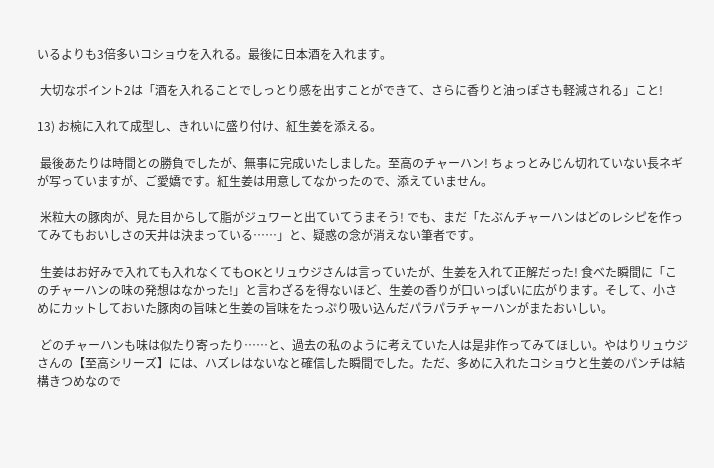いるよりも3倍多いコショウを入れる。最後に日本酒を入れます。

 大切なポイント2は「酒を入れることでしっとり感を出すことができて、さらに香りと油っぽさも軽減される」こと!

13) お椀に入れて成型し、きれいに盛り付け、紅生姜を添える。

 最後あたりは時間との勝負でしたが、無事に完成いたしました。至高のチャーハン! ちょっとみじん切れていない長ネギが写っていますが、ご愛嬌です。紅生姜は用意してなかったので、添えていません。

 米粒大の豚肉が、見た目からして脂がジュワーと出ていてうまそう! でも、まだ「たぶんチャーハンはどのレシピを作ってみてもおいしさの天井は決まっている……」と、疑惑の念が消えない筆者です。

 生姜はお好みで入れても入れなくてもOKとリュウジさんは言っていたが、生姜を入れて正解だった! 食べた瞬間に「このチャーハンの味の発想はなかった!」と言わざるを得ないほど、生姜の香りが口いっぱいに広がります。そして、小さめにカットしておいた豚肉の旨味と生姜の旨味をたっぷり吸い込んだパラパラチャーハンがまたおいしい。

 どのチャーハンも味は似たり寄ったり……と、過去の私のように考えていた人は是非作ってみてほしい。やはりリュウジさんの【至高シリーズ】には、ハズレはないなと確信した瞬間でした。ただ、多めに入れたコショウと生姜のパンチは結構きつめなので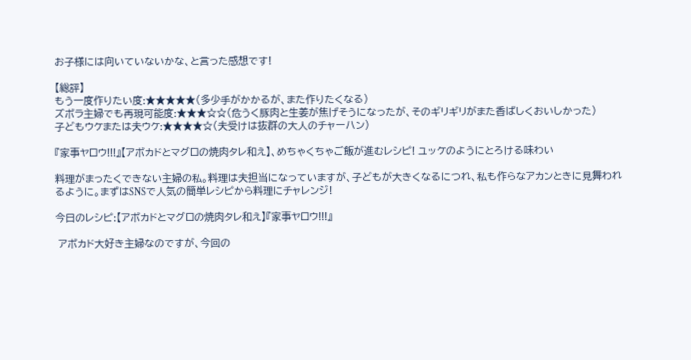お子様には向いていないかな、と言った感想です!

【総評】
もう一度作りたい度:★★★★★(多少手がかかるが、また作りたくなる)
ズボラ主婦でも再現可能度:★★★☆☆(危うく豚肉と生姜が焦げそうになったが、そのギリギリがまた香ばしくおいしかった)
子どもウケまたは夫ウケ:★★★★☆(夫受けは抜群の大人のチャーハン)

『家事ヤロウ!!!』【アボカドとマグロの焼肉タレ和え】、めちゃくちゃご飯が進むレシピ! ユッケのようにとろける味わい

料理がまったくできない主婦の私。料理は夫担当になっていますが、子どもが大きくなるにつれ、私も作らなアカンときに見舞われるように。まずはSNSで人気の簡単レシピから料理にチャレンジ!

今日のレシピ:【アボカドとマグロの焼肉タレ和え】『家事ヤロウ!!!』

 アボカド大好き主婦なのですが、今回の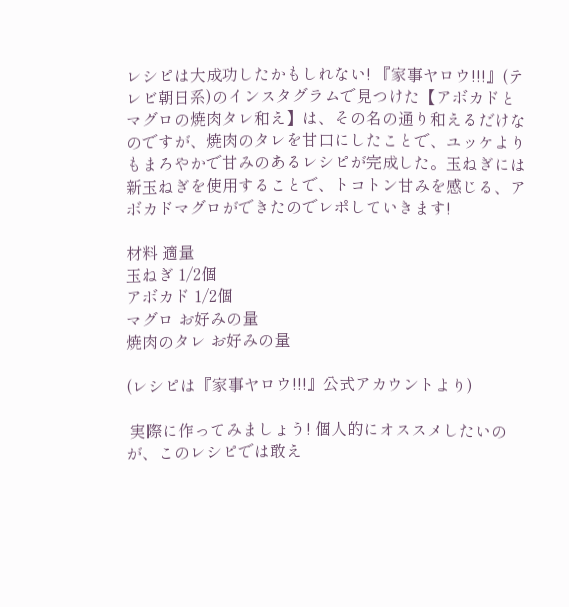レシピは大成功したかもしれない! 『家事ヤロウ!!!』(テレビ朝日系)のインスタグラムで見つけた【アボカドとマグロの焼肉タレ和え】は、その名の通り和えるだけなのですが、焼肉のタレを甘口にしたことで、ユッケよりもまろやかで甘みのあるレシピが完成した。玉ねぎには新玉ねぎを使用することで、トコトン甘みを感じる、アボカドマグロができたのでレポしていきます!

材料 適量
玉ねぎ 1/2個
アボカド 1/2個
マグロ お好みの量
焼肉のタレ お好みの量

(レシピは『家事ヤロウ!!!』公式アカウントより)

 実際に作ってみましょう! 個人的にオススメしたいのが、このレシピでは敢え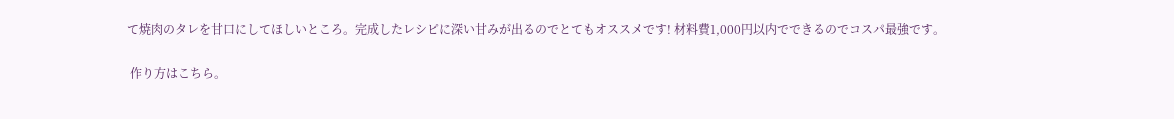て焼肉のタレを甘口にしてほしいところ。完成したレシピに深い甘みが出るのでとてもオススメです! 材料費1,000円以内でできるのでコスパ最強です。

 作り方はこちら。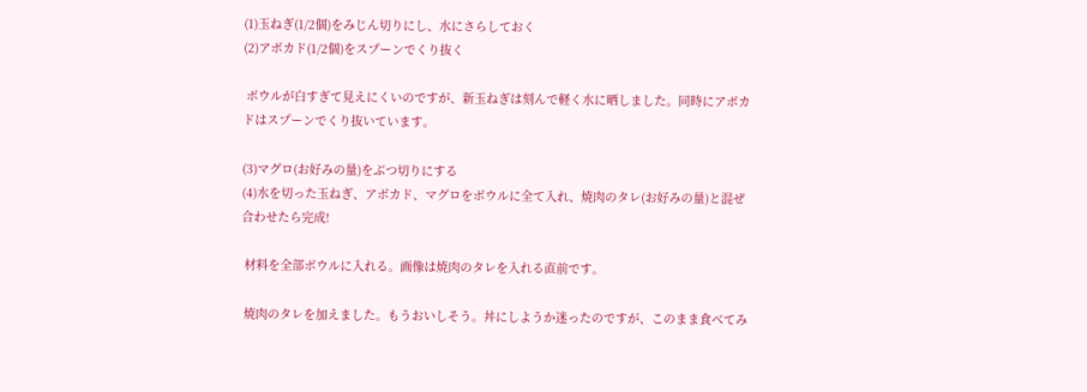(1)玉ねぎ(1/2個)をみじん切りにし、水にさらしておく
(2)アボカド(1/2個)をスプーンでくり抜く

 ボウルが白すぎて見えにくいのですが、新玉ねぎは刻んで軽く水に晒しました。同時にアボカドはスプーンでくり抜いています。

(3)マグロ(お好みの量)をぶつ切りにする
(4)水を切った玉ねぎ、アボカド、マグロをボウルに全て入れ、焼肉のタレ(お好みの量)と混ぜ合わせたら完成!

 材料を全部ボウルに入れる。画像は焼肉のタレを入れる直前です。

 焼肉のタレを加えました。もうおいしそう。丼にしようか迷ったのですが、このまま食べてみ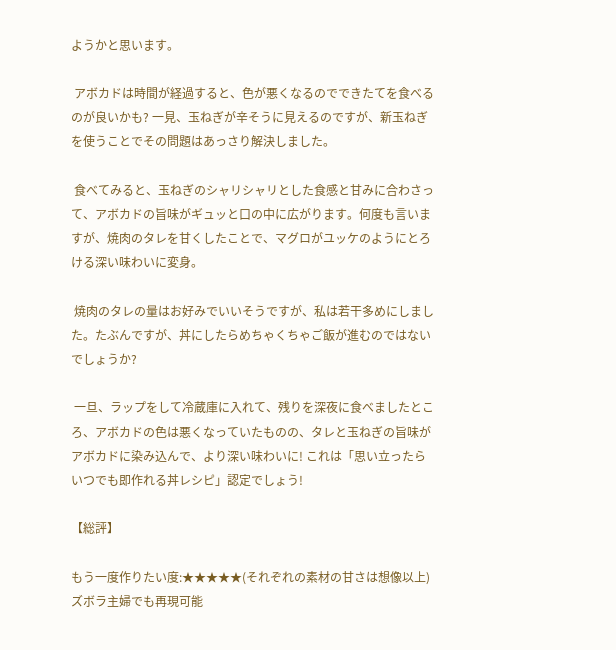ようかと思います。

 アボカドは時間が経過すると、色が悪くなるのでできたてを食べるのが良いかも? 一見、玉ねぎが辛そうに見えるのですが、新玉ねぎを使うことでその問題はあっさり解決しました。

 食べてみると、玉ねぎのシャリシャリとした食感と甘みに合わさって、アボカドの旨味がギュッと口の中に広がります。何度も言いますが、焼肉のタレを甘くしたことで、マグロがユッケのようにとろける深い味わいに変身。

 焼肉のタレの量はお好みでいいそうですが、私は若干多めにしました。たぶんですが、丼にしたらめちゃくちゃご飯が進むのではないでしょうか?

 一旦、ラップをして冷蔵庫に入れて、残りを深夜に食べましたところ、アボカドの色は悪くなっていたものの、タレと玉ねぎの旨味がアボカドに染み込んで、より深い味わいに! これは「思い立ったらいつでも即作れる丼レシピ」認定でしょう!

【総評】

もう一度作りたい度:★★★★★(それぞれの素材の甘さは想像以上)
ズボラ主婦でも再現可能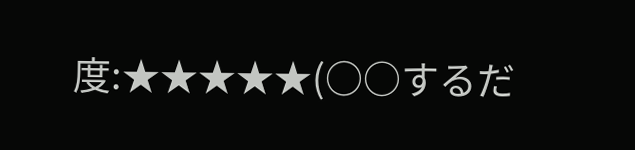度:★★★★★(○○するだ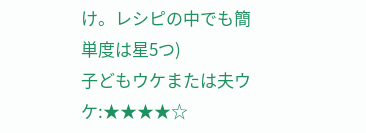け。レシピの中でも簡単度は星5つ)
子どもウケまたは夫ウケ:★★★★☆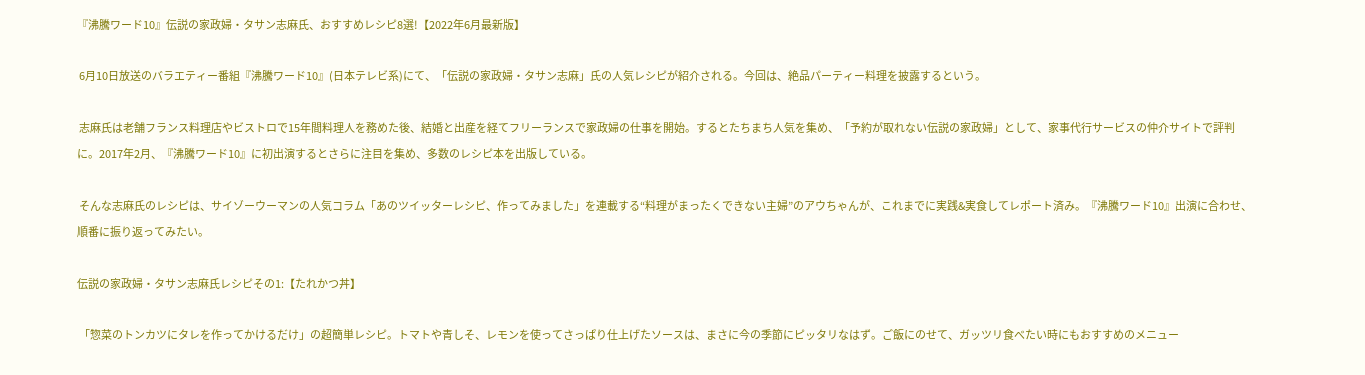『沸騰ワード10』伝説の家政婦・タサン志麻氏、おすすめレシピ8選!【2022年6月最新版】

 6月10日放送のバラエティー番組『沸騰ワード10』(日本テレビ系)にて、「伝説の家政婦・タサン志麻」氏の人気レシピが紹介される。今回は、絶品パーティー料理を披露するという。

 志麻氏は老舗フランス料理店やビストロで15年間料理人を務めた後、結婚と出産を経てフリーランスで家政婦の仕事を開始。するとたちまち人気を集め、「予約が取れない伝説の家政婦」として、家事代行サービスの仲介サイトで評判に。2017年2月、『沸騰ワード10』に初出演するとさらに注目を集め、多数のレシピ本を出版している。

 そんな志麻氏のレシピは、サイゾーウーマンの人気コラム「あのツイッターレシピ、作ってみました」を連載する“料理がまったくできない主婦”のアウちゃんが、これまでに実践&実食してレポート済み。『沸騰ワード10』出演に合わせ、順番に振り返ってみたい。

伝説の家政婦・タサン志麻氏レシピその1:【たれかつ丼】

 「惣菜のトンカツにタレを作ってかけるだけ」の超簡単レシピ。トマトや青しそ、レモンを使ってさっぱり仕上げたソースは、まさに今の季節にピッタリなはず。ご飯にのせて、ガッツリ食べたい時にもおすすめのメニュー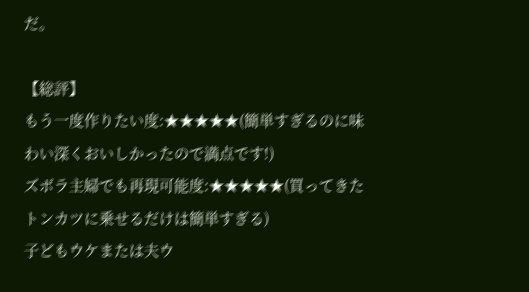だ。

【総評】
もう一度作りたい度:★★★★★(簡単すぎるのに味わい深くおいしかったので満点です!)
ズボラ主婦でも再現可能度:★★★★★(買ってきたトンカツに乗せるだけは簡単すぎる)
子どもウケまたは夫ウ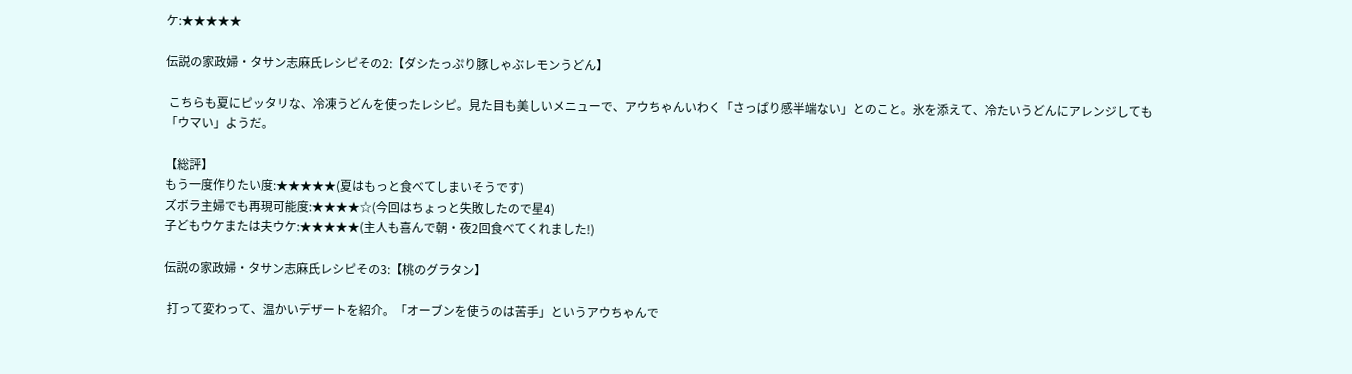ケ:★★★★★

伝説の家政婦・タサン志麻氏レシピその2:【ダシたっぷり豚しゃぶレモンうどん】

 こちらも夏にピッタリな、冷凍うどんを使ったレシピ。見た目も美しいメニューで、アウちゃんいわく「さっぱり感半端ない」とのこと。氷を添えて、冷たいうどんにアレンジしても「ウマい」ようだ。

【総評】
もう一度作りたい度:★★★★★(夏はもっと食べてしまいそうです)
ズボラ主婦でも再現可能度:★★★★☆(今回はちょっと失敗したので星4)
子どもウケまたは夫ウケ:★★★★★(主人も喜んで朝・夜2回食べてくれました!)

伝説の家政婦・タサン志麻氏レシピその3:【桃のグラタン】

 打って変わって、温かいデザートを紹介。「オーブンを使うのは苦手」というアウちゃんで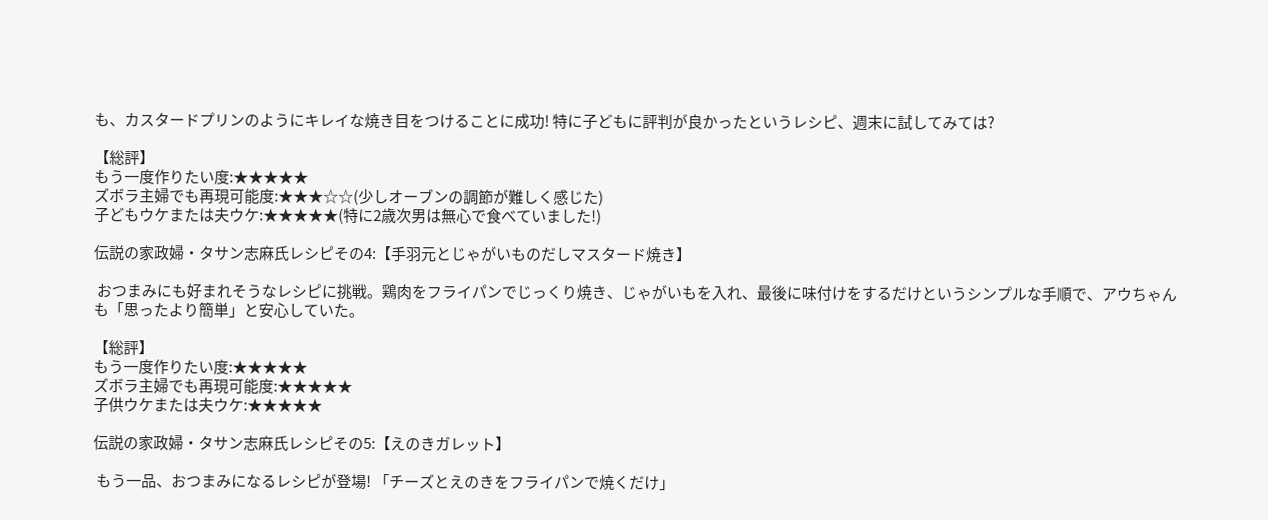も、カスタードプリンのようにキレイな焼き目をつけることに成功! 特に子どもに評判が良かったというレシピ、週末に試してみては?

【総評】
もう一度作りたい度:★★★★★
ズボラ主婦でも再現可能度:★★★☆☆(少しオーブンの調節が難しく感じた)
子どもウケまたは夫ウケ:★★★★★(特に2歳次男は無心で食べていました!)

伝説の家政婦・タサン志麻氏レシピその4:【手羽元とじゃがいものだしマスタード焼き】

 おつまみにも好まれそうなレシピに挑戦。鶏肉をフライパンでじっくり焼き、じゃがいもを入れ、最後に味付けをするだけというシンプルな手順で、アウちゃんも「思ったより簡単」と安心していた。

【総評】
もう一度作りたい度:★★★★★
ズボラ主婦でも再現可能度:★★★★★
子供ウケまたは夫ウケ:★★★★★

伝説の家政婦・タサン志麻氏レシピその5:【えのきガレット】

 もう一品、おつまみになるレシピが登場! 「チーズとえのきをフライパンで焼くだけ」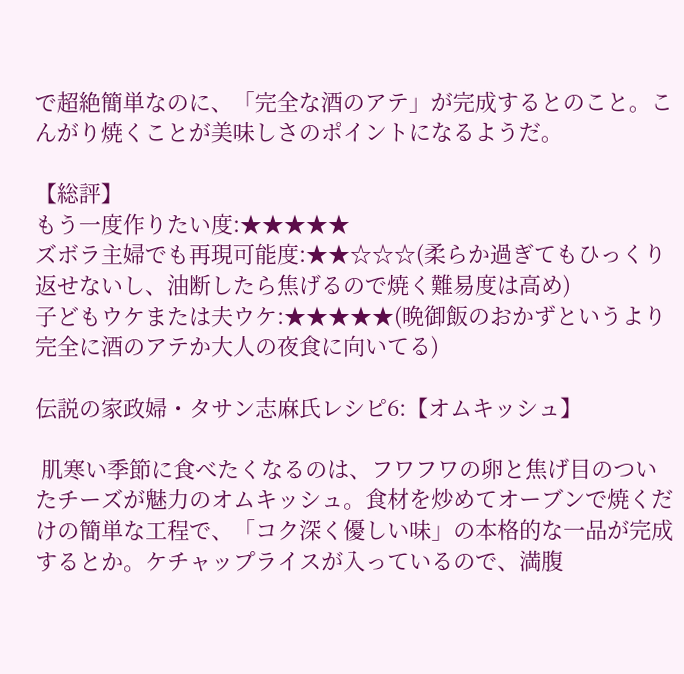で超絶簡単なのに、「完全な酒のアテ」が完成するとのこと。こんがり焼くことが美味しさのポイントになるようだ。

【総評】
もう一度作りたい度:★★★★★
ズボラ主婦でも再現可能度:★★☆☆☆(柔らか過ぎてもひっくり返せないし、油断したら焦げるので焼く難易度は高め)
子どもウケまたは夫ウケ:★★★★★(晩御飯のおかずというより完全に酒のアテか大人の夜食に向いてる)

伝説の家政婦・タサン志麻氏レシピ6:【オムキッシュ】

 肌寒い季節に食べたくなるのは、フワフワの卵と焦げ目のついたチーズが魅力のオムキッシュ。食材を炒めてオーブンで焼くだけの簡単な工程で、「コク深く優しい味」の本格的な一品が完成するとか。ケチャップライスが入っているので、満腹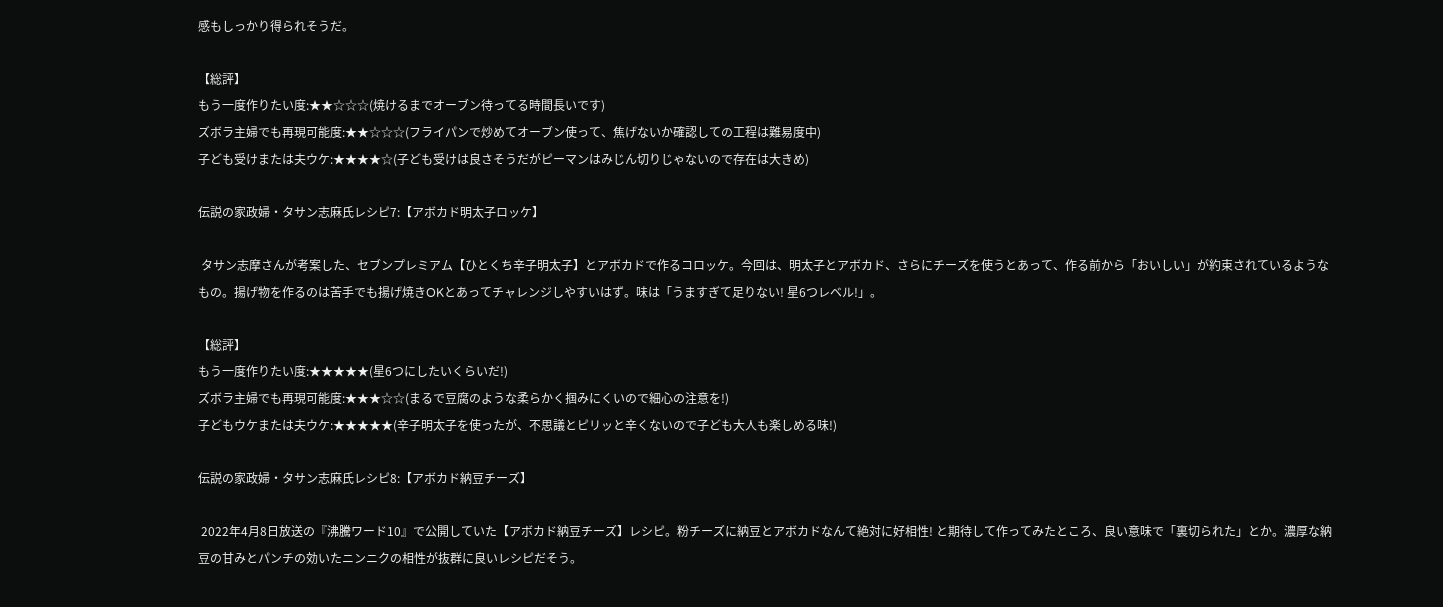感もしっかり得られそうだ。

【総評】
もう一度作りたい度:★★☆☆☆(焼けるまでオーブン待ってる時間長いです)
ズボラ主婦でも再現可能度:★★☆☆☆(フライパンで炒めてオーブン使って、焦げないか確認しての工程は難易度中)
子ども受けまたは夫ウケ:★★★★☆(子ども受けは良さそうだがピーマンはみじん切りじゃないので存在は大きめ)

伝説の家政婦・タサン志麻氏レシピ7:【アボカド明太子ロッケ】

 タサン志摩さんが考案した、セブンプレミアム【ひとくち辛子明太子】とアボカドで作るコロッケ。今回は、明太子とアボカド、さらにチーズを使うとあって、作る前から「おいしい」が約束されているようなもの。揚げ物を作るのは苦手でも揚げ焼きOKとあってチャレンジしやすいはず。味は「うますぎて足りない! 星6つレベル!」。

【総評】
もう一度作りたい度:★★★★★(星6つにしたいくらいだ!)
ズボラ主婦でも再現可能度:★★★☆☆(まるで豆腐のような柔らかく掴みにくいので細心の注意を!)
子どもウケまたは夫ウケ:★★★★★(辛子明太子を使ったが、不思議とピリッと辛くないので子ども大人も楽しめる味!)

伝説の家政婦・タサン志麻氏レシピ8:【アボカド納豆チーズ】

 2022年4月8日放送の『沸騰ワード10』で公開していた【アボカド納豆チーズ】レシピ。粉チーズに納豆とアボカドなんて絶対に好相性! と期待して作ってみたところ、良い意味で「裏切られた」とか。濃厚な納豆の甘みとパンチの効いたニンニクの相性が抜群に良いレシピだそう。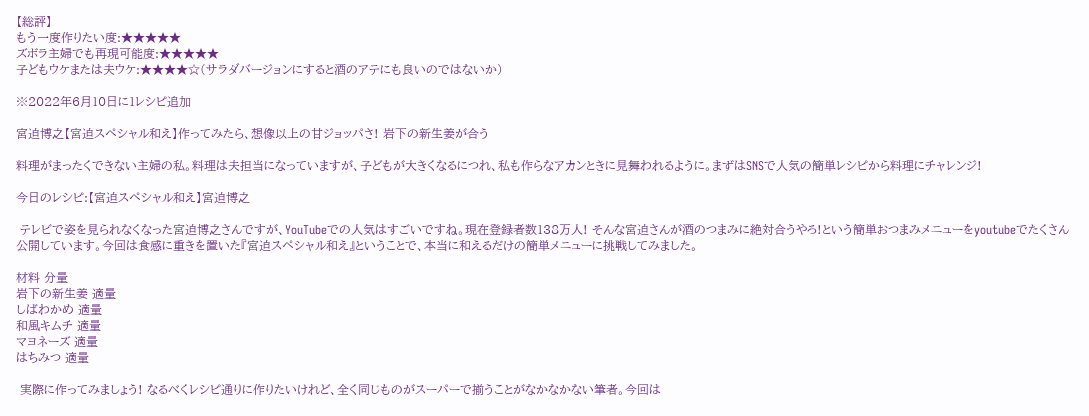【総評】
もう一度作りたい度:★★★★★
ズボラ主婦でも再現可能度:★★★★★
子どもウケまたは夫ウケ:★★★★☆(サラダバージョンにすると酒のアテにも良いのではないか)

※2022年6月10日に1レシピ追加

宮迫博之【宮迫スペシャル和え】作ってみたら、想像以上の甘ジョッパさ! 岩下の新生姜が合う

料理がまったくできない主婦の私。料理は夫担当になっていますが、子どもが大きくなるにつれ、私も作らなアカンときに見舞われるように。まずはSNSで人気の簡単レシピから料理にチャレンジ!

今日のレシピ:【宮迫スペシャル和え】宮迫博之

 テレビで姿を見られなくなった宮迫博之さんですが、YouTubeでの人気はすごいですね。現在登録者数138万人! そんな宮迫さんが酒のつまみに絶対合うやろ!という簡単おつまみメニューをyoutubeでたくさん公開しています。今回は食感に重きを置いた『宮迫スペシャル和え』ということで、本当に和えるだけの簡単メニューに挑戦してみました。

材料 分量
岩下の新生姜 適量
しばわかめ 適量
和風キムチ 適量
マヨネーズ 適量
はちみつ 適量

 実際に作ってみましょう! なるべくレシピ通りに作りたいけれど、全く同じものがスーパーで揃うことがなかなかない筆者。今回は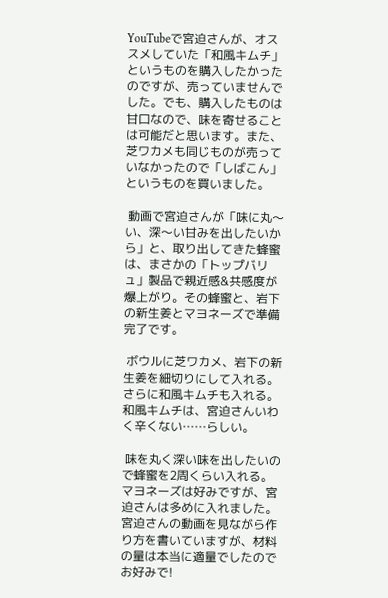YouTubeで宮迫さんが、オススメしていた「和風キムチ」というものを購入したかったのですが、売っていませんでした。でも、購入したものは甘口なので、味を寄せることは可能だと思います。また、芝ワカメも同じものが売っていなかったので「しばこん」というものを買いました。

 動画で宮迫さんが「味に丸〜い、深〜い甘みを出したいから」と、取り出してきた蜂蜜は、まさかの「トップバリュ」製品で親近感&共感度が爆上がり。その蜂蜜と、岩下の新生姜とマヨネーズで準備完了です。

 ボウルに芝ワカメ、岩下の新生姜を細切りにして入れる。さらに和風キムチも入れる。和風キムチは、宮迫さんいわく辛くない……らしい。

 味を丸く深い味を出したいので蜂蜜を2周くらい入れる。マヨネーズは好みですが、宮迫さんは多めに入れました。宮迫さんの動画を見ながら作り方を書いていますが、材料の量は本当に適量でしたのでお好みで!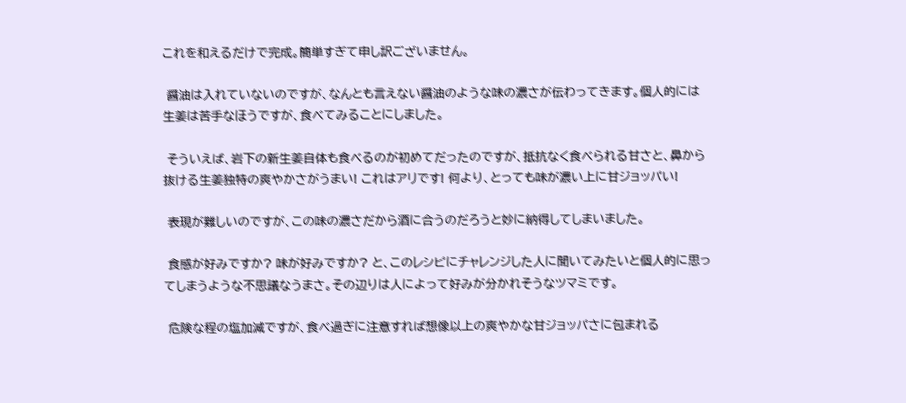これを和えるだけで完成。簡単すぎて申し訳ございません。

 醤油は入れていないのですが、なんとも言えない醤油のような味の濃さが伝わってきます。個人的には生姜は苦手なほうですが、食べてみることにしました。

 そういえば、岩下の新生姜自体も食べるのが初めてだったのですが、抵抗なく食べられる甘さと、鼻から抜ける生姜独特の爽やかさがうまい! これはアリです! 何より、とっても味が濃い上に甘ジョッパい!

 表現が難しいのですが、この味の濃さだから酒に合うのだろうと妙に納得してしまいました。

 食感が好みですか? 味が好みですか? と、このレシピにチャレンジした人に聞いてみたいと個人的に思ってしまうような不思議なうまさ。その辺りは人によって好みが分かれそうなツマミです。

 危険な程の塩加減ですが、食べ過ぎに注意すれば想像以上の爽やかな甘ジョッパさに包まれる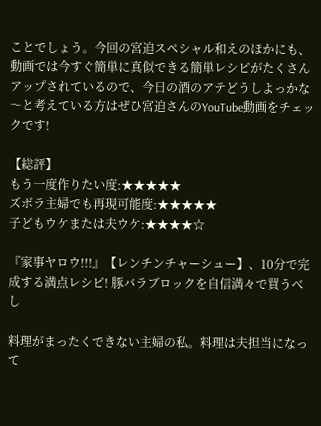ことでしょう。今回の宮迫スペシャル和えのほかにも、動画では今すぐ簡単に真似できる簡単レシピがたくさんアップされているので、今日の酒のアテどうしよっかな〜と考えている方はぜひ宮迫さんのYouTube動画をチェックです!

【総評】
もう一度作りたい度:★★★★★
ズボラ主婦でも再現可能度:★★★★★
子どもウケまたは夫ウケ:★★★★☆

『家事ヤロウ!!!』【レンチンチャーシュー】、10分で完成する満点レシピ! 豚バラブロックを自信満々で買うべし

料理がまったくできない主婦の私。料理は夫担当になって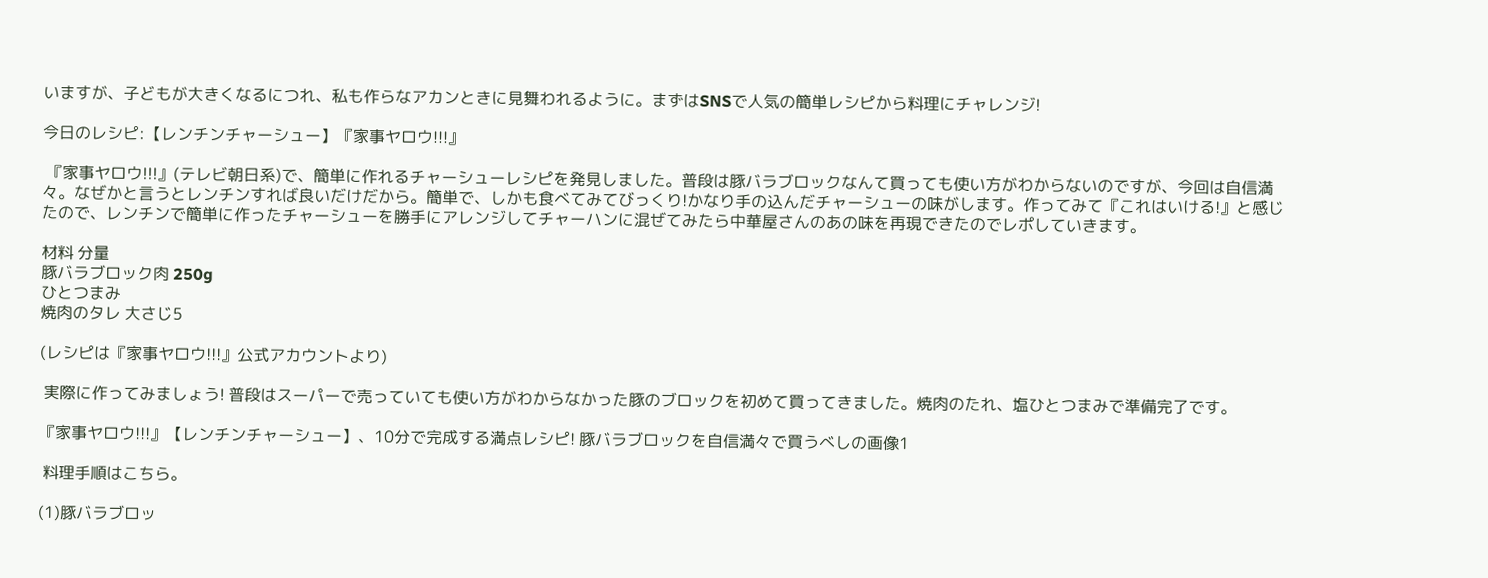いますが、子どもが大きくなるにつれ、私も作らなアカンときに見舞われるように。まずはSNSで人気の簡単レシピから料理にチャレンジ!

今日のレシピ:【レンチンチャーシュー】『家事ヤロウ!!!』

 『家事ヤロウ!!!』(テレビ朝日系)で、簡単に作れるチャーシューレシピを発見しました。普段は豚バラブロックなんて買っても使い方がわからないのですが、今回は自信満々。なぜかと言うとレンチンすれば良いだけだから。簡単で、しかも食べてみてびっくり!かなり手の込んだチャーシューの味がします。作ってみて『これはいける!』と感じたので、レンチンで簡単に作ったチャーシューを勝手にアレンジしてチャーハンに混ぜてみたら中華屋さんのあの味を再現できたのでレポしていきます。

材料 分量
豚バラブロック肉 250g
ひとつまみ
焼肉のタレ 大さじ5

(レシピは『家事ヤロウ!!!』公式アカウントより)

 実際に作ってみましょう! 普段はスーパーで売っていても使い方がわからなかった豚のブロックを初めて買ってきました。焼肉のたれ、塩ひとつまみで準備完了です。

『家事ヤロウ!!!』【レンチンチャーシュー】、10分で完成する満点レシピ! 豚バラブロックを自信満々で買うべしの画像1

 料理手順はこちら。

(1)豚バラブロッ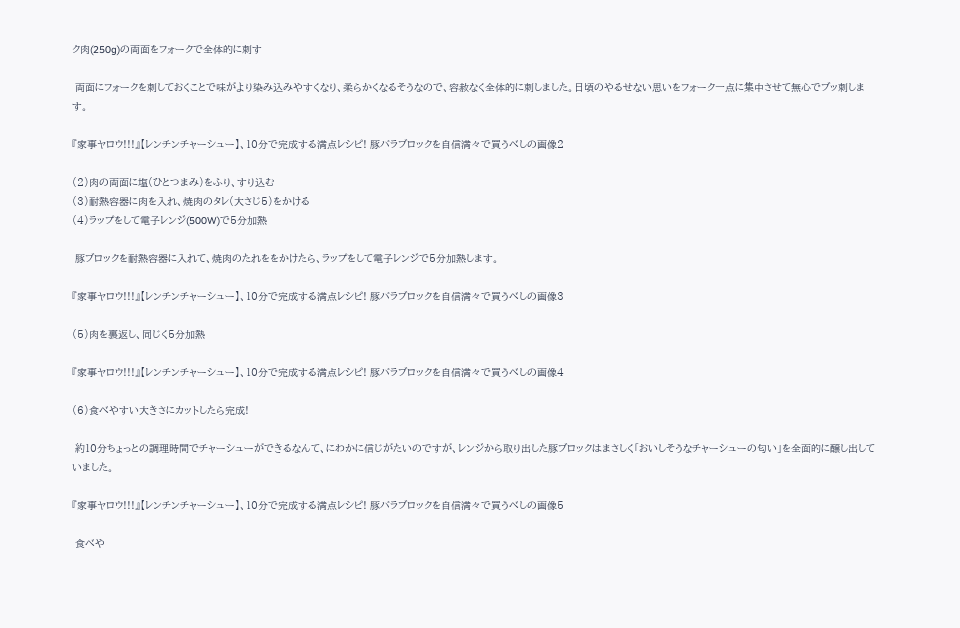ク肉(250g)の両面をフォークで全体的に刺す

 両面にフォークを刺しておくことで味がより染み込みやすくなり、柔らかくなるそうなので、容赦なく全体的に刺しました。日頃のやるせない思いをフォーク一点に集中させて無心でブッ刺します。

『家事ヤロウ!!!』【レンチンチャーシュー】、10分で完成する満点レシピ! 豚バラブロックを自信満々で買うべしの画像2

(2)肉の両面に塩(ひとつまみ)をふり、すり込む
(3)耐熱容器に肉を入れ、焼肉のタレ(大さじ5)をかける
(4)ラップをして電子レンジ(500W)で5分加熱

 豚ブロックを耐熱容器に入れて、焼肉のたれををかけたら、ラップをして電子レンジで5分加熱します。

『家事ヤロウ!!!』【レンチンチャーシュー】、10分で完成する満点レシピ! 豚バラブロックを自信満々で買うべしの画像3

(5)肉を裏返し、同じく5分加熱

『家事ヤロウ!!!』【レンチンチャーシュー】、10分で完成する満点レシピ! 豚バラブロックを自信満々で買うべしの画像4

(6)食べやすい大きさにカットしたら完成!

 約10分ちょっとの調理時間でチャーシューができるなんて、にわかに信じがたいのですが、レンジから取り出した豚ブロックはまさしく「おいしそうなチャーシューの匂い」を全面的に醸し出していました。

『家事ヤロウ!!!』【レンチンチャーシュー】、10分で完成する満点レシピ! 豚バラブロックを自信満々で買うべしの画像5

 食べや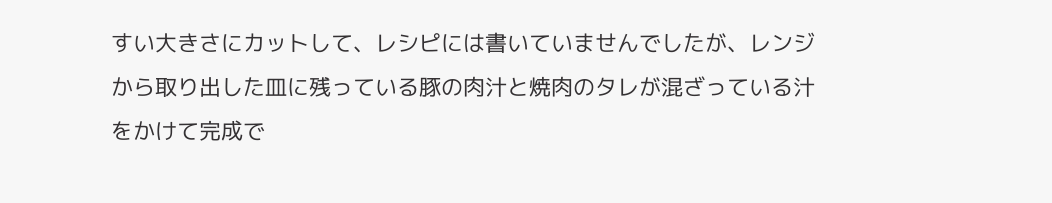すい大きさにカットして、レシピには書いていませんでしたが、レンジから取り出した皿に残っている豚の肉汁と焼肉のタレが混ざっている汁をかけて完成で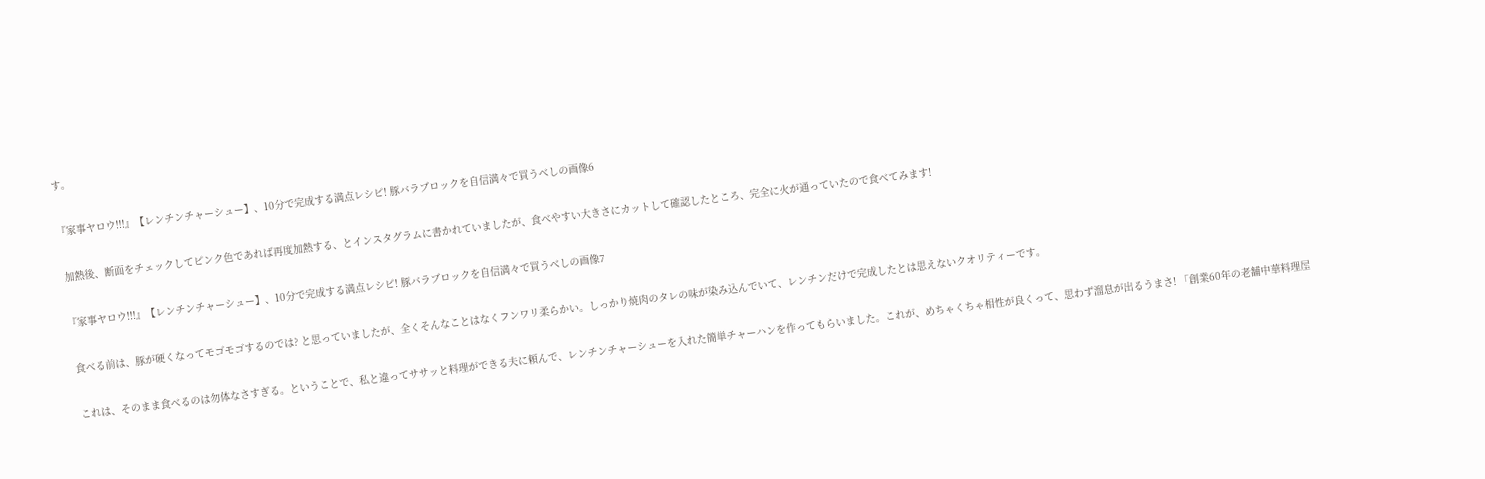す。

『家事ヤロウ!!!』【レンチンチャーシュー】、10分で完成する満点レシピ! 豚バラブロックを自信満々で買うべしの画像6

 加熱後、断面をチェックしてピンク色であれば再度加熱する、とインスタグラムに書かれていましたが、食べやすい大きさにカットして確認したところ、完全に火が通っていたので食べてみます!

『家事ヤロウ!!!』【レンチンチャーシュー】、10分で完成する満点レシピ! 豚バラブロックを自信満々で買うべしの画像7

 食べる前は、豚が硬くなってモゴモゴするのでは? と思っていましたが、全くそんなことはなくフンワリ柔らかい。しっかり焼肉のタレの味が染み込んでいて、レンチンだけで完成したとは思えないクオリティーです。

 これは、そのまま食べるのは勿体なさすぎる。ということで、私と違ってササッと料理ができる夫に頼んで、レンチンチャーシューを入れた簡単チャーハンを作ってもらいました。これが、めちゃくちゃ相性が良くって、思わず溜息が出るうまさ! 「創業60年の老舗中華料理屋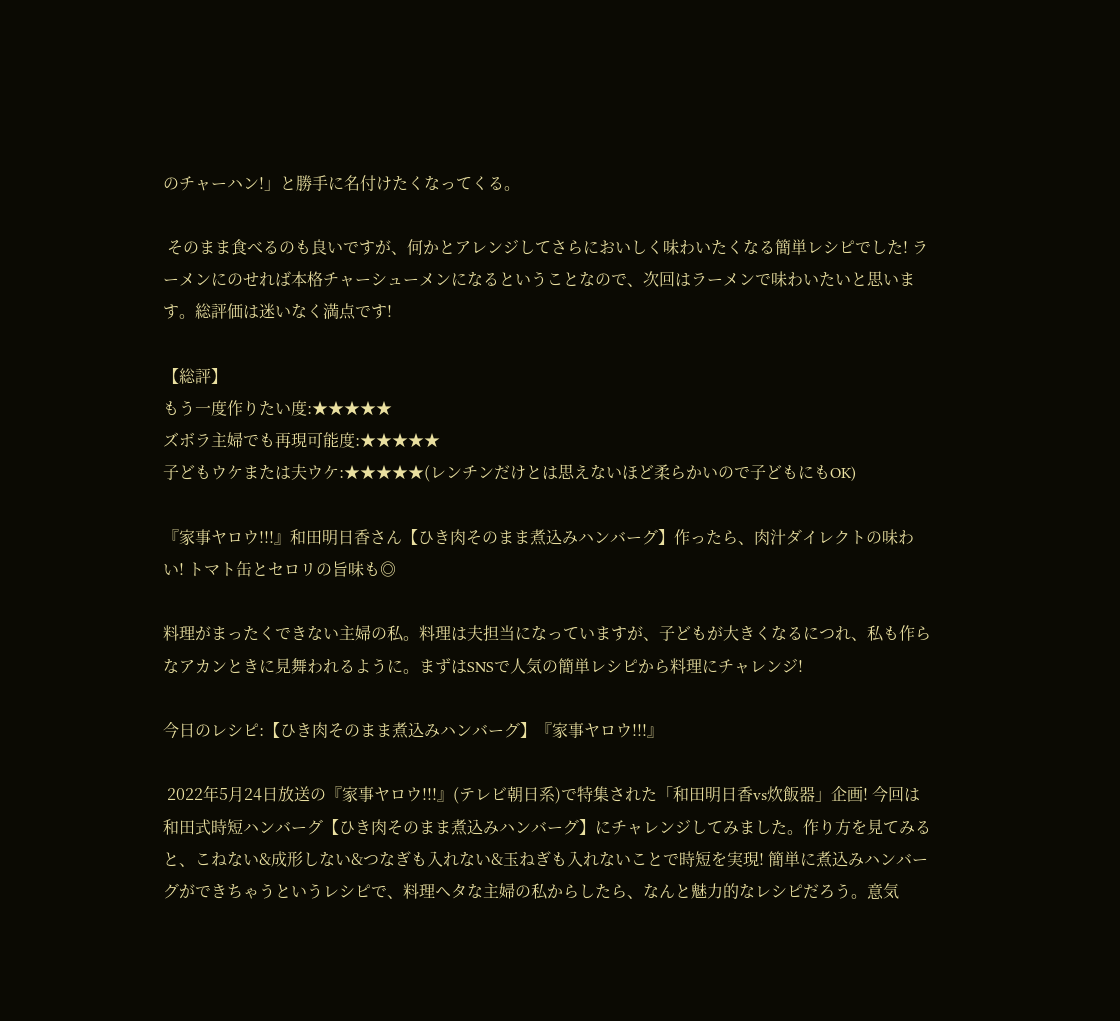のチャーハン!」と勝手に名付けたくなってくる。

 そのまま食べるのも良いですが、何かとアレンジしてさらにおいしく味わいたくなる簡単レシピでした! ラーメンにのせれば本格チャーシューメンになるということなので、次回はラーメンで味わいたいと思います。総評価は迷いなく満点です!

【総評】
もう一度作りたい度:★★★★★
ズボラ主婦でも再現可能度:★★★★★
子どもウケまたは夫ウケ:★★★★★(レンチンだけとは思えないほど柔らかいので子どもにもOK)

『家事ヤロウ!!!』和田明日香さん【ひき肉そのまま煮込みハンバーグ】作ったら、肉汁ダイレクトの味わい! トマト缶とセロリの旨味も◎

料理がまったくできない主婦の私。料理は夫担当になっていますが、子どもが大きくなるにつれ、私も作らなアカンときに見舞われるように。まずはSNSで人気の簡単レシピから料理にチャレンジ!

今日のレシピ:【ひき肉そのまま煮込みハンバーグ】『家事ヤロウ!!!』

 2022年5月24日放送の『家事ヤロウ!!!』(テレビ朝日系)で特集された「和田明日香vs炊飯器」企画! 今回は和田式時短ハンバーグ【ひき肉そのまま煮込みハンバーグ】にチャレンジしてみました。作り方を見てみると、こねない&成形しない&つなぎも入れない&玉ねぎも入れないことで時短を実現! 簡単に煮込みハンバーグができちゃうというレシピで、料理ヘタな主婦の私からしたら、なんと魅力的なレシピだろう。意気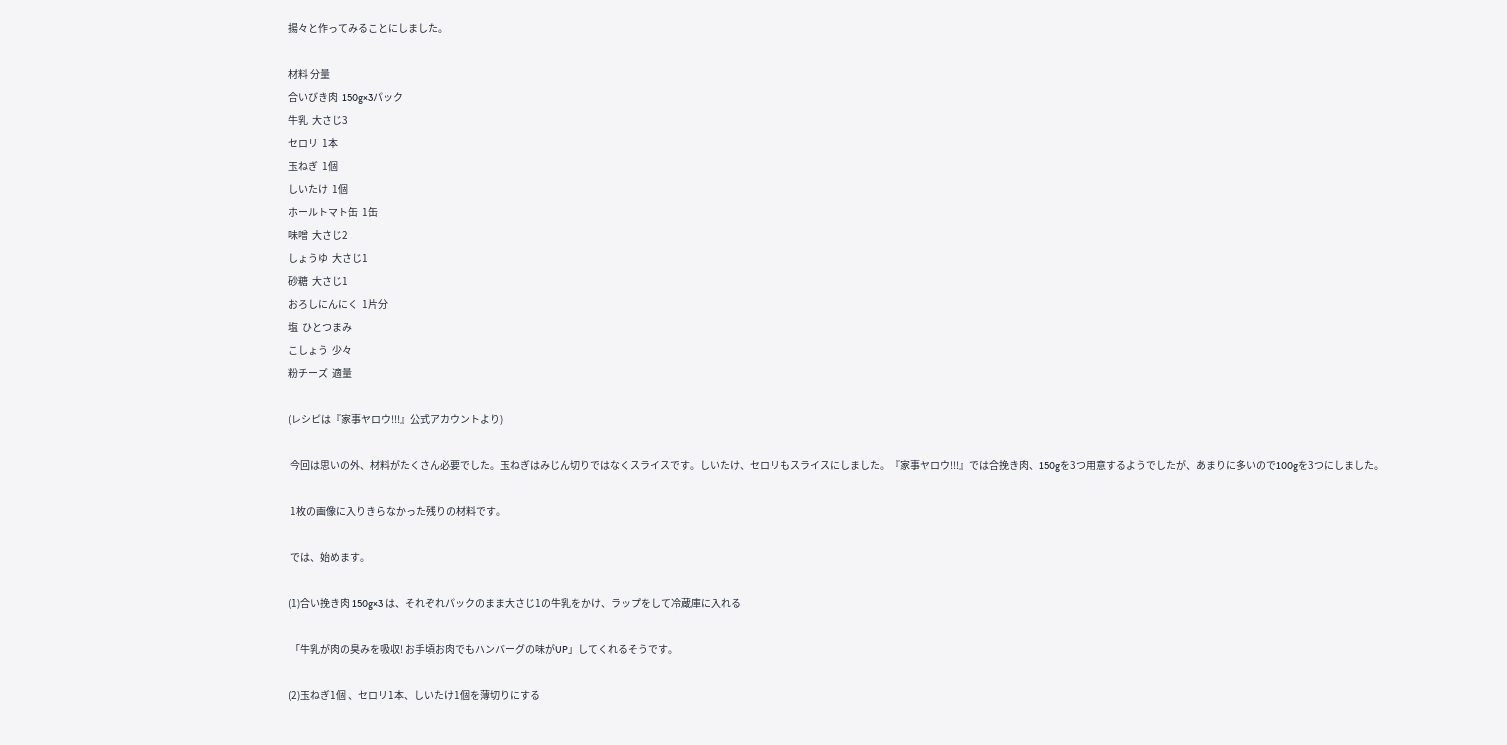揚々と作ってみることにしました。

材料 分量
合いびき肉  150g×3パック
牛乳  大さじ3
セロリ  1本
玉ねぎ  1個
しいたけ  1個
ホールトマト缶  1缶
味噌  大さじ2
しょうゆ  大さじ1
砂糖  大さじ1
おろしにんにく  1片分
塩  ひとつまみ
こしょう  少々
粉チーズ  適量

(レシピは『家事ヤロウ!!!』公式アカウントより)

 今回は思いの外、材料がたくさん必要でした。玉ねぎはみじん切りではなくスライスです。しいたけ、セロリもスライスにしました。『家事ヤロウ!!!』では合挽き肉、150gを3つ用意するようでしたが、あまりに多いので100gを3つにしました。

 1枚の画像に入りきらなかった残りの材料です。

 では、始めます。

(1)合い挽き肉 150g×3 は、それぞれパックのまま大さじ1の牛乳をかけ、ラップをして冷蔵庫に入れる

 「牛乳が肉の臭みを吸収! お手頃お肉でもハンバーグの味がUP」してくれるそうです。

(2)玉ねぎ1個 、セロリ1本、しいたけ1個を薄切りにする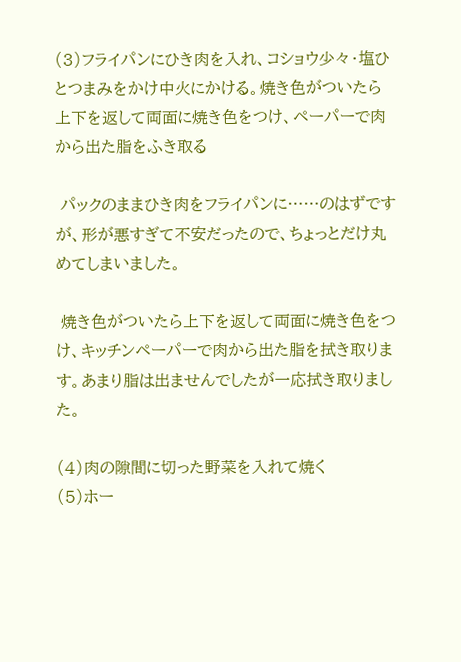(3)フライパンにひき肉を入れ、コショウ少々・塩ひとつまみをかけ中火にかける。焼き色がついたら上下を返して両面に焼き色をつけ、ペーパーで肉から出た脂をふき取る

 パックのままひき肉をフライパンに……のはずですが、形が悪すぎて不安だったので、ちょっとだけ丸めてしまいました。

 焼き色がついたら上下を返して両面に焼き色をつけ、キッチンペーパーで肉から出た脂を拭き取ります。あまり脂は出ませんでしたが一応拭き取りました。

(4)肉の隙間に切った野菜を入れて焼く
(5)ホー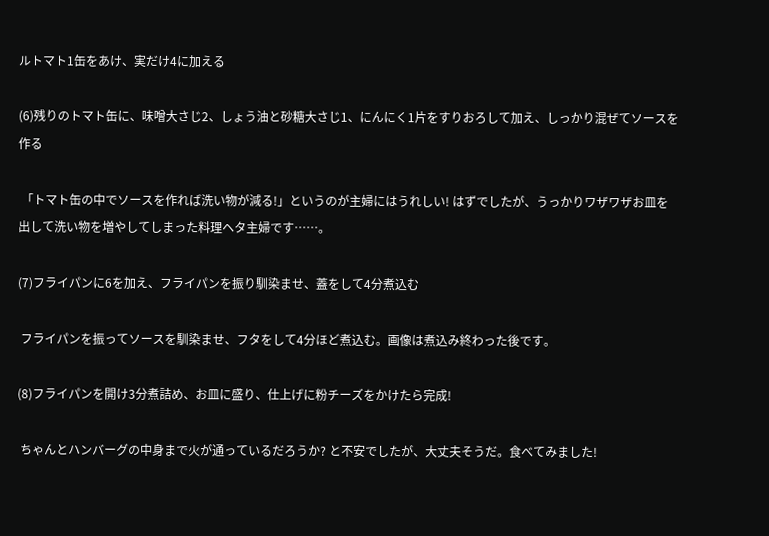ルトマト1缶をあけ、実だけ4に加える

(6)残りのトマト缶に、味噌大さじ2、しょう油と砂糖大さじ1、にんにく1片をすりおろして加え、しっかり混ぜてソースを作る

 「トマト缶の中でソースを作れば洗い物が減る!」というのが主婦にはうれしい! はずでしたが、うっかりワザワザお皿を出して洗い物を増やしてしまった料理ヘタ主婦です……。

(7)フライパンに6を加え、フライパンを振り馴染ませ、蓋をして4分煮込む

 フライパンを振ってソースを馴染ませ、フタをして4分ほど煮込む。画像は煮込み終わった後です。

(8)フライパンを開け3分煮詰め、お皿に盛り、仕上げに粉チーズをかけたら完成!

 ちゃんとハンバーグの中身まで火が通っているだろうか? と不安でしたが、大丈夫そうだ。食べてみました!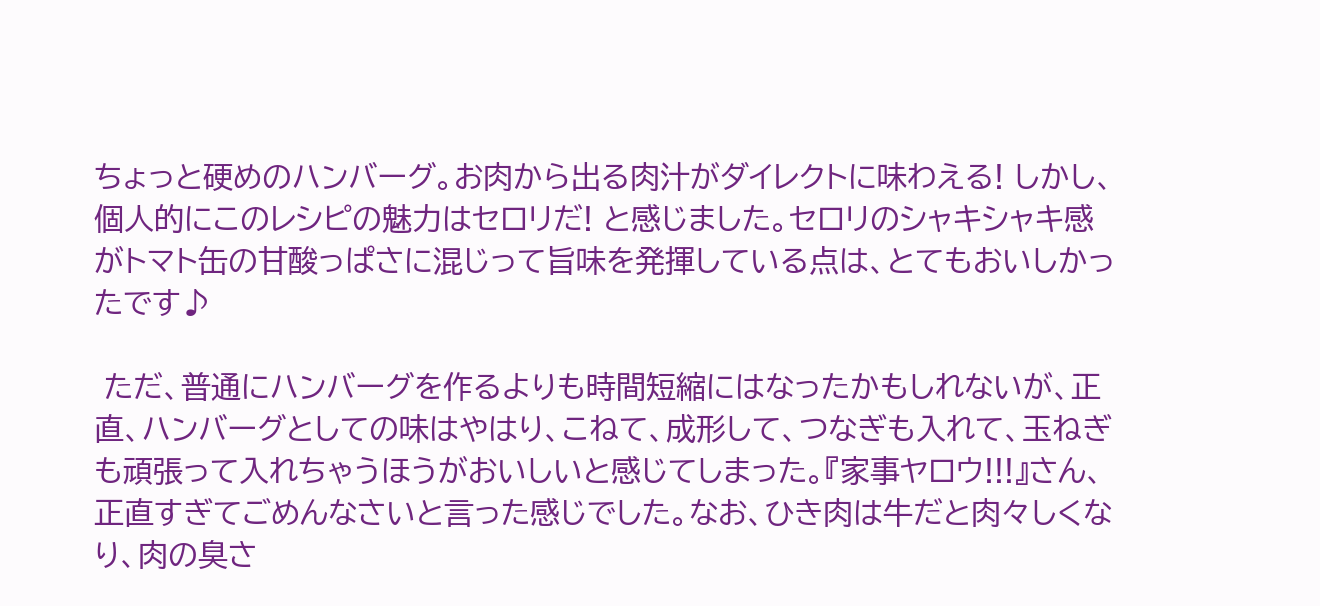ちょっと硬めのハンバーグ。お肉から出る肉汁がダイレクトに味わえる! しかし、個人的にこのレシピの魅力はセロリだ! と感じました。セロリのシャキシャキ感がトマト缶の甘酸っぱさに混じって旨味を発揮している点は、とてもおいしかったです♪

 ただ、普通にハンバーグを作るよりも時間短縮にはなったかもしれないが、正直、ハンバーグとしての味はやはり、こねて、成形して、つなぎも入れて、玉ねぎも頑張って入れちゃうほうがおいしいと感じてしまった。『家事ヤロウ!!!』さん、正直すぎてごめんなさいと言った感じでした。なお、ひき肉は牛だと肉々しくなり、肉の臭さ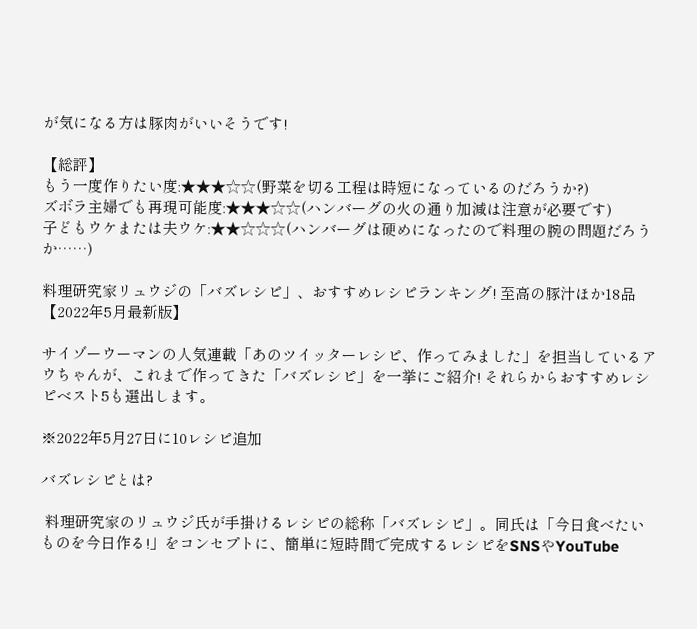が気になる方は豚肉がいいそうです!

【総評】
もう一度作りたい度:★★★☆☆(野菜を切る工程は時短になっているのだろうか?)
ズボラ主婦でも再現可能度:★★★☆☆(ハンバーグの火の通り加減は注意が必要です)
子どもウケまたは夫ウケ:★★☆☆☆(ハンバーグは硬めになったので料理の腕の問題だろうか……)

料理研究家リュウジの「バズレシピ」、おすすめレシピランキング! 至高の豚汁ほか18品【2022年5月最新版】

サイゾーウーマンの人気連載「あのツイッターレシピ、作ってみました」を担当しているアウちゃんが、これまで作ってきた「バズレシピ」を一挙にご紹介! それらからおすすめレシピベスト5も選出します。

※2022年5月27日に10レシピ追加

バズレシピとは?

 料理研究家のリュウジ氏が手掛けるレシピの総称「バズレシピ」。同氏は「今日食べたいものを今日作る!」をコンセプトに、簡単に短時間で完成するレシピをSNSやYouTube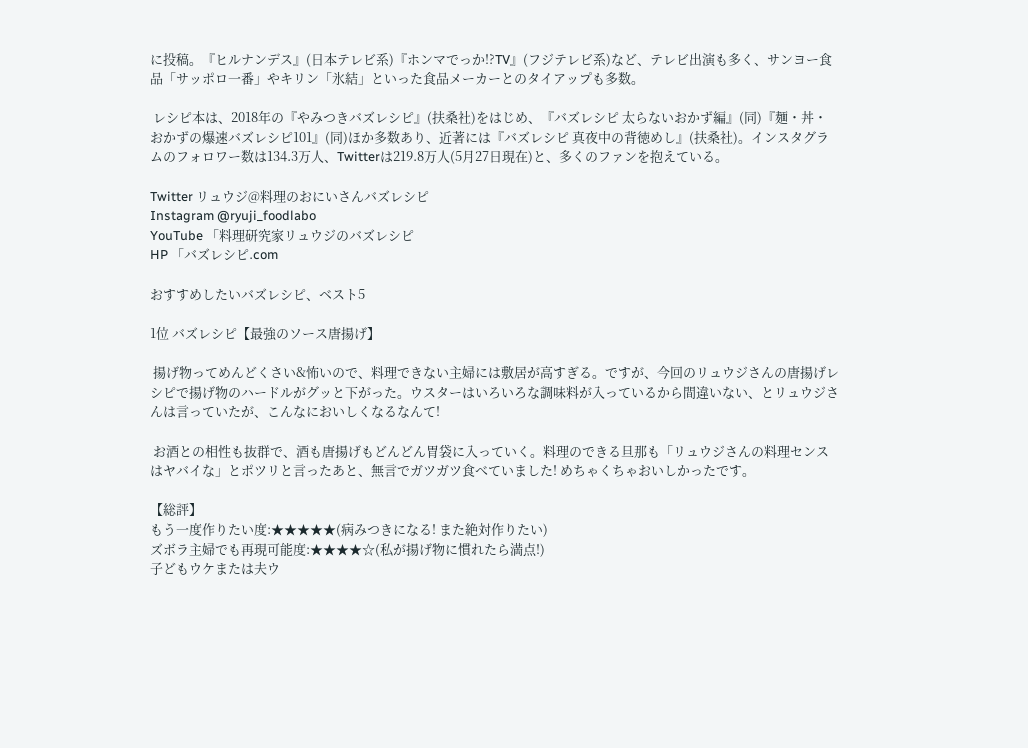に投稿。『ヒルナンデス』(日本テレビ系)『ホンマでっか!?TV』(フジテレビ系)など、テレビ出演も多く、サンヨー食品「サッポロ一番」やキリン「氷結」といった食品メーカーとのタイアップも多数。

 レシピ本は、2018年の『やみつきバズレシピ』(扶桑社)をはじめ、『バズレシピ 太らないおかず編』(同)『麺・丼・おかずの爆速バズレシピ101』(同)ほか多数あり、近著には『バズレシピ 真夜中の背徳めし』(扶桑社)。インスタグラムのフォロワー数は134.3万人、Twitterは219.8万人(5月27日現在)と、多くのファンを抱えている。

Twitter リュウジ@料理のおにいさんバズレシピ
Instagram @ryuji_foodlabo
YouTube 「料理研究家リュウジのバズレシピ
HP 「バズレシピ.com

おすすめしたいバズレシピ、ベスト5

1位 バズレシピ【最強のソース唐揚げ】

 揚げ物ってめんどくさい&怖いので、料理できない主婦には敷居が高すぎる。ですが、今回のリュウジさんの唐揚げレシピで揚げ物のハードルがグッと下がった。ウスターはいろいろな調味料が入っているから間違いない、とリュウジさんは言っていたが、こんなにおいしくなるなんて!

 お酒との相性も抜群で、酒も唐揚げもどんどん胃袋に入っていく。料理のできる旦那も「リュウジさんの料理センスはヤバイな」とポツリと言ったあと、無言でガツガツ食べていました! めちゃくちゃおいしかったです。

【総評】
もう一度作りたい度:★★★★★(病みつきになる! また絶対作りたい)
ズボラ主婦でも再現可能度:★★★★☆(私が揚げ物に慣れたら満点!)
子どもウケまたは夫ウ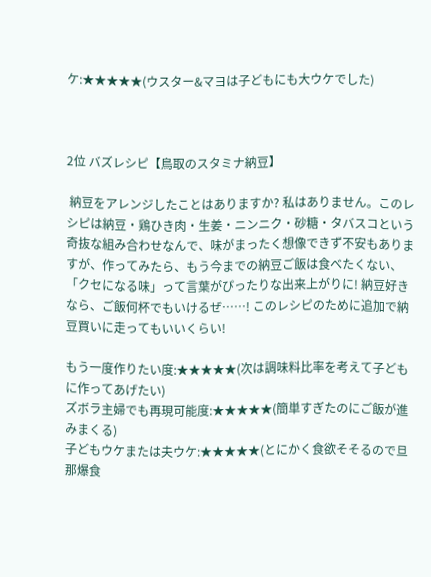ケ:★★★★★(ウスター&マヨは子どもにも大ウケでした)



2位 バズレシピ【鳥取のスタミナ納豆】

 納豆をアレンジしたことはありますか? 私はありません。このレシピは納豆・鶏ひき肉・生姜・ニンニク・砂糖・タバスコという奇抜な組み合わせなんで、味がまったく想像できず不安もありますが、作ってみたら、もう今までの納豆ご飯は食べたくない、「クセになる味」って言葉がぴったりな出来上がりに! 納豆好きなら、ご飯何杯でもいけるぜ……! このレシピのために追加で納豆買いに走ってもいいくらい!

もう一度作りたい度:★★★★★(次は調味料比率を考えて子どもに作ってあげたい)
ズボラ主婦でも再現可能度:★★★★★(簡単すぎたのにご飯が進みまくる)
子どもウケまたは夫ウケ:★★★★★(とにかく食欲そそるので旦那爆食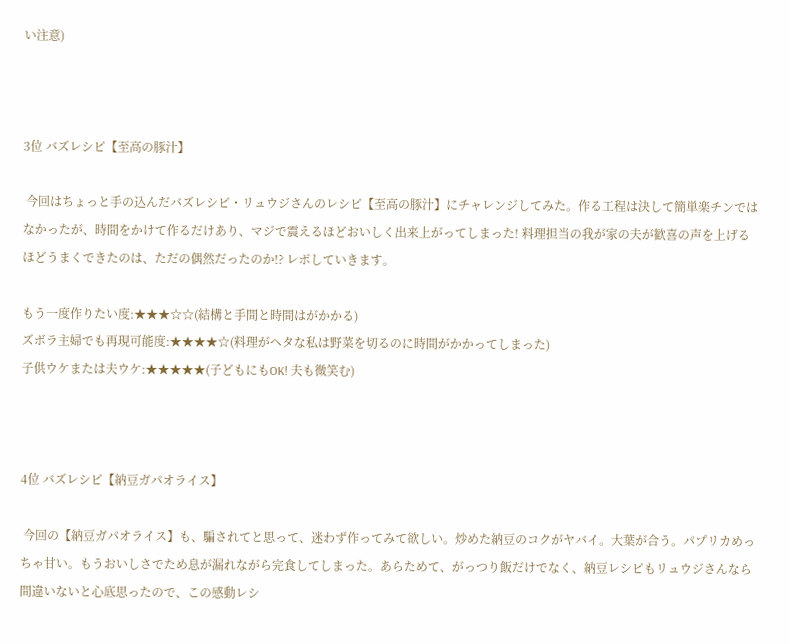い注意)



3位 バズレシピ【至高の豚汁】

 今回はちょっと手の込んだバズレシピ・リュウジさんのレシピ【至高の豚汁】にチャレンジしてみた。作る工程は決して簡単楽チンではなかったが、時間をかけて作るだけあり、マジで震えるほどおいしく出来上がってしまった! 料理担当の我が家の夫が歓喜の声を上げるほどうまくできたのは、ただの偶然だったのか!? レポしていきます。

もう一度作りたい度:★★★☆☆(結構と手間と時間はがかかる)
ズボラ主婦でも再現可能度:★★★★☆(料理がヘタな私は野菜を切るのに時間がかかってしまった)
子供ウケまたは夫ウケ:★★★★★(子どもにもOK! 夫も微笑む)



4位 バズレシピ【納豆ガパオライス】

 今回の【納豆ガパオライス】も、騙されてと思って、迷わず作ってみて欲しい。炒めた納豆のコクがヤバイ。大葉が合う。パプリカめっちゃ甘い。もうおいしさでため息が漏れながら完食してしまった。あらためて、がっつり飯だけでなく、納豆レシピもリュウジさんなら間違いないと心底思ったので、この感動レシ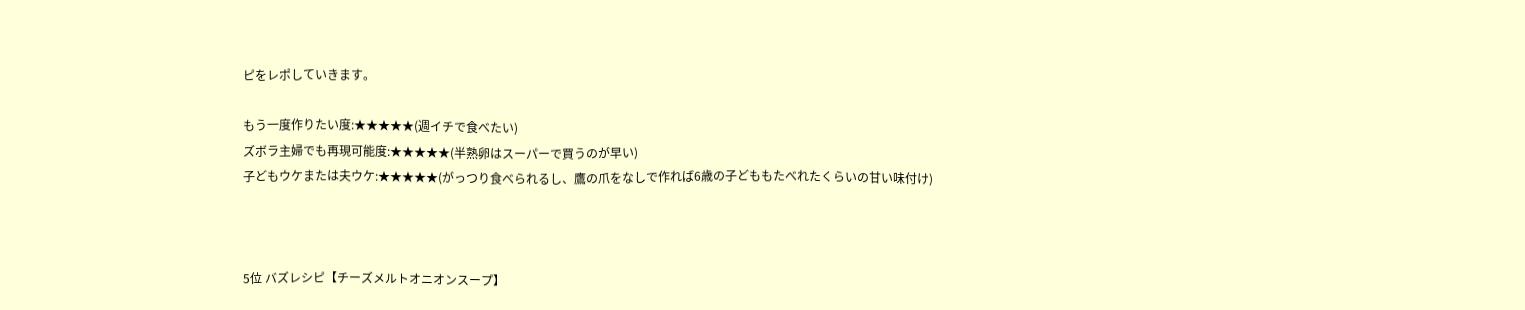ピをレポしていきます。

もう一度作りたい度:★★★★★(週イチで食べたい)
ズボラ主婦でも再現可能度:★★★★★(半熟卵はスーパーで買うのが早い)
子どもウケまたは夫ウケ:★★★★★(がっつり食べられるし、鷹の爪をなしで作れば6歳の子どももたべれたくらいの甘い味付け)



5位 バズレシピ【チーズメルトオニオンスープ】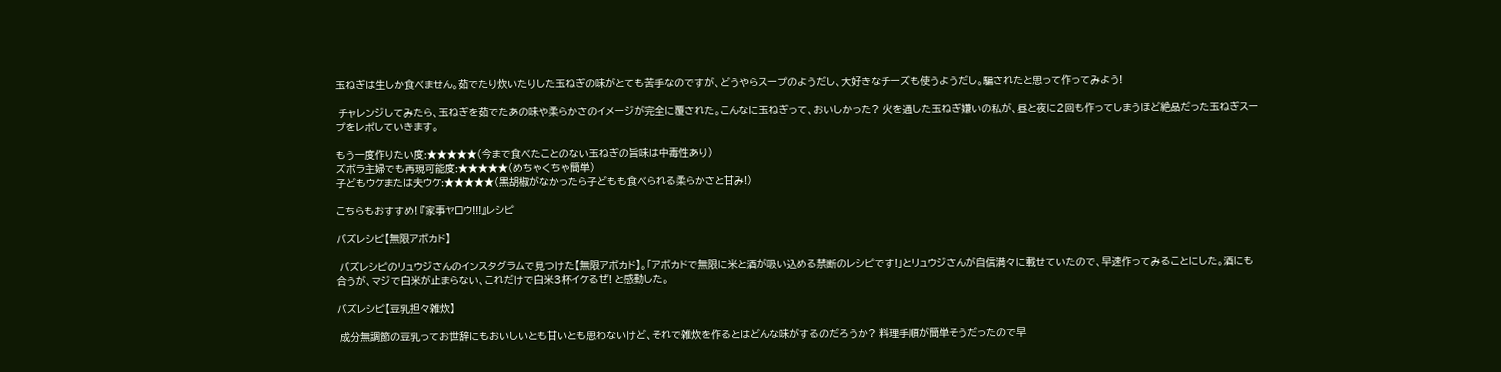玉ねぎは生しか食べません。茹でたり炊いたりした玉ねぎの味がとても苦手なのですが、どうやらスープのようだし、大好きなチーズも使うようだし。騙されたと思って作ってみよう!

 チャレンジしてみたら、玉ねぎを茹でたあの味や柔らかさのイメージが完全に覆された。こんなに玉ねぎって、おいしかった? 火を通した玉ねぎ嫌いの私が、昼と夜に2回も作ってしまうほど絶品だった玉ねぎスープをレポしていきます。

もう一度作りたい度:★★★★★(今まで食べたことのない玉ねぎの旨味は中毒性あり)
ズボラ主婦でも再現可能度:★★★★★(めちゃくちゃ簡単)
子どもウケまたは夫ウケ:★★★★★(黒胡椒がなかったら子どもも食べられる柔らかさと甘み!)

こちらもおすすめ! 『家事ヤロウ!!!』レシピ

バズレシピ【無限アボカド】

 バズレシピのリュウジさんのインスタグラムで見つけた【無限アボカド】。「アボカドで無限に米と酒が吸い込める禁断のレシピです!」とリュウジさんが自信満々に載せていたので、早速作ってみることにした。酒にも合うが、マジで白米が止まらない、これだけで白米3杯イケるぜ! と感動した。

バズレシピ【豆乳担々雑炊】

 成分無調節の豆乳ってお世辞にもおいしいとも甘いとも思わないけど、それで雑炊を作るとはどんな味がするのだろうか? 料理手順が簡単そうだったので早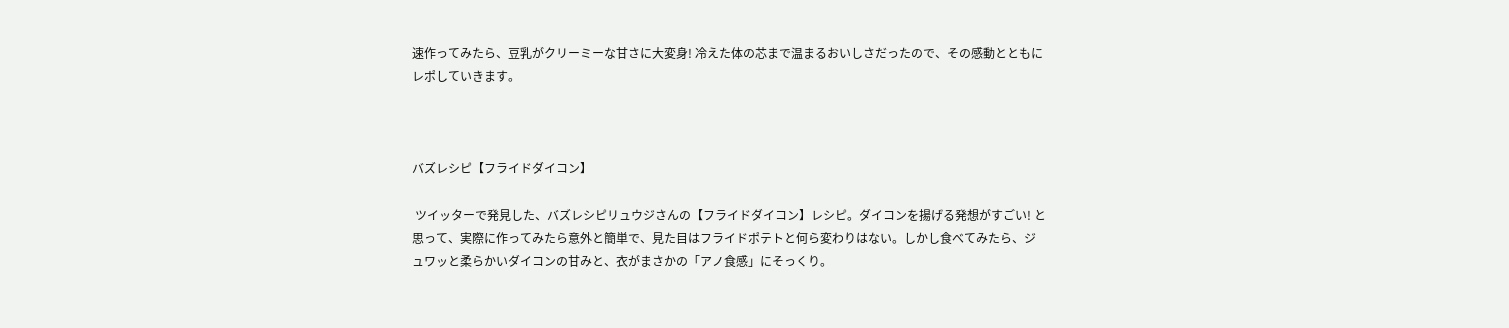速作ってみたら、豆乳がクリーミーな甘さに大変身! 冷えた体の芯まで温まるおいしさだったので、その感動とともにレポしていきます。



バズレシピ【フライドダイコン】

 ツイッターで発見した、バズレシピリュウジさんの【フライドダイコン】レシピ。ダイコンを揚げる発想がすごい! と思って、実際に作ってみたら意外と簡単で、見た目はフライドポテトと何ら変わりはない。しかし食べてみたら、ジュワッと柔らかいダイコンの甘みと、衣がまさかの「アノ食感」にそっくり。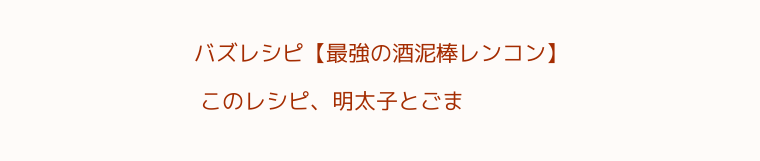バズレシピ【最強の酒泥棒レンコン】

 このレシピ、明太子とごま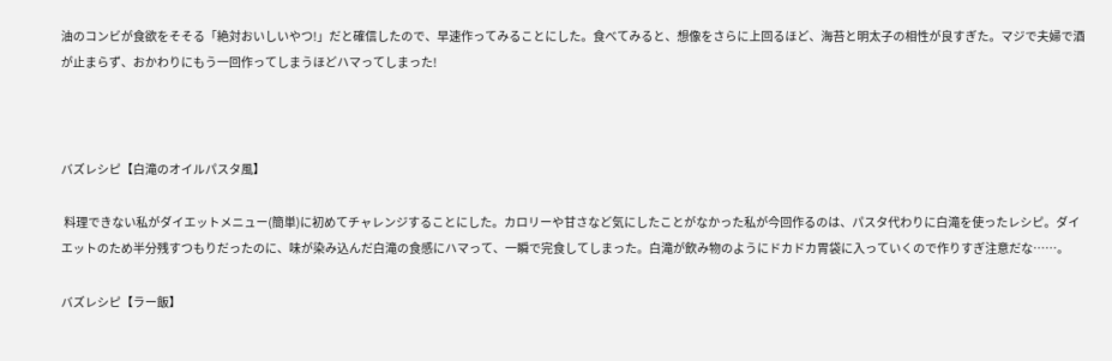油のコンビが食欲をそそる「絶対おいしいやつ!」だと確信したので、早速作ってみることにした。食べてみると、想像をさらに上回るほど、海苔と明太子の相性が良すぎた。マジで夫婦で酒が止まらず、おかわりにもう一回作ってしまうほどハマってしまった!



バズレシピ【白滝のオイルパスタ風】

 料理できない私がダイエットメニュー(簡単)に初めてチャレンジすることにした。カロリーや甘さなど気にしたことがなかった私が今回作るのは、パスタ代わりに白滝を使ったレシピ。ダイエットのため半分残すつもりだったのに、味が染み込んだ白滝の食感にハマって、一瞬で完食してしまった。白滝が飲み物のようにドカドカ胃袋に入っていくので作りすぎ注意だな……。

バズレシピ【ラー飯】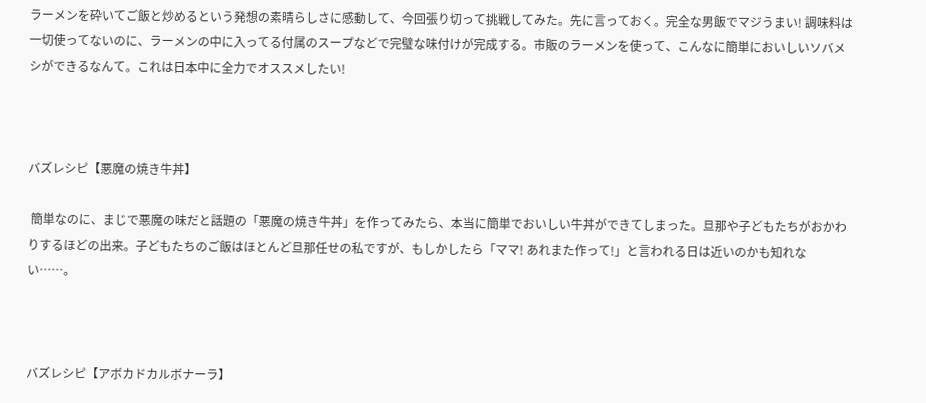ラーメンを砕いてご飯と炒めるという発想の素晴らしさに感動して、今回張り切って挑戦してみた。先に言っておく。完全な男飯でマジうまい! 調味料は一切使ってないのに、ラーメンの中に入ってる付属のスープなどで完璧な味付けが完成する。市販のラーメンを使って、こんなに簡単においしいソバメシができるなんて。これは日本中に全力でオススメしたい!



バズレシピ【悪魔の焼き牛丼】

 簡単なのに、まじで悪魔の味だと話題の「悪魔の焼き牛丼」を作ってみたら、本当に簡単でおいしい牛丼ができてしまった。旦那や子どもたちがおかわりするほどの出来。子どもたちのご飯はほとんど旦那任せの私ですが、もしかしたら「ママ! あれまた作って!」と言われる日は近いのかも知れない……。



バズレシピ【アボカドカルボナーラ】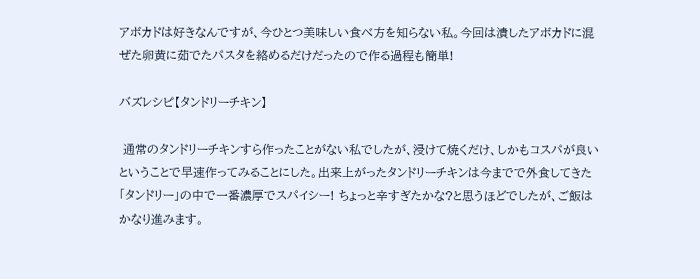アボカドは好きなんですが、今ひとつ美味しい食べ方を知らない私。今回は潰したアボカドに混ぜた卵黄に茹でたパスタを絡めるだけだったので作る過程も簡単!

バズレシピ【タンドリーチキン】

 通常のタンドリーチキンすら作ったことがない私でしたが、浸けて焼くだけ、しかもコスパが良いということで早速作ってみることにした。出来上がったタンドリーチキンは今までで外食してきた「タンドリー」の中で一番濃厚でスパイシー! ちょっと辛すぎたかな?と思うほどでしたが、ご飯はかなり進みます。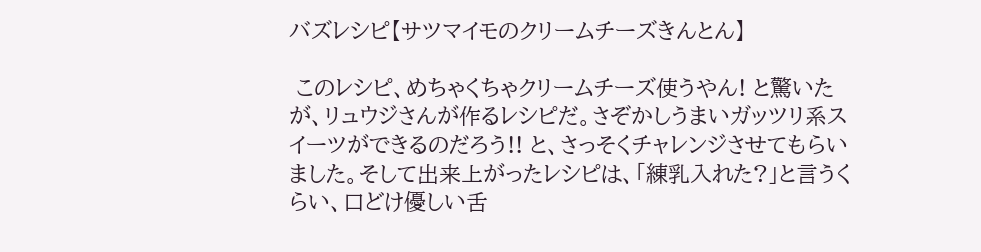バズレシピ【サツマイモのクリームチーズきんとん】

 このレシピ、めちゃくちゃクリームチーズ使うやん! と驚いたが、リュウジさんが作るレシピだ。さぞかしうまいガッツリ系スイーツができるのだろう!! と、さっそくチャレンジさせてもらいました。そして出来上がったレシピは、「練乳入れた?」と言うくらい、口どけ優しい舌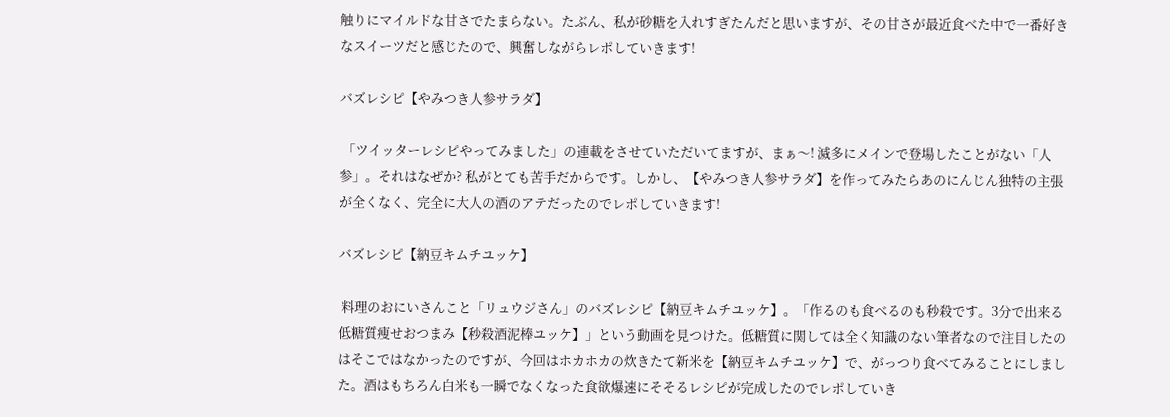触りにマイルドな甘さでたまらない。たぶん、私が砂糖を入れすぎたんだと思いますが、その甘さが最近食べた中で一番好きなスイーツだと感じたので、興奮しながらレポしていきます!

バズレシピ【やみつき人参サラダ】

 「ツイッターレシピやってみました」の連載をさせていただいてますが、まぁ〜! 滅多にメインで登場したことがない「人参」。それはなぜか? 私がとても苦手だからです。しかし、【やみつき人参サラダ】を作ってみたらあのにんじん独特の主張が全くなく、完全に大人の酒のアテだったのでレポしていきます!

バズレシピ【納豆キムチユッケ】

 料理のおにいさんこと「リュウジさん」のバズレシピ【納豆キムチユッケ】。「作るのも食べるのも秒殺です。3分で出来る低糖質痩せおつまみ【秒殺酒泥棒ユッケ】」という動画を見つけた。低糖質に関しては全く知識のない筆者なので注目したのはそこではなかったのですが、今回はホカホカの炊きたて新米を【納豆キムチユッケ】で、がっつり食べてみることにしました。酒はもちろん白米も一瞬でなくなった食欲爆速にそそるレシピが完成したのでレポしていき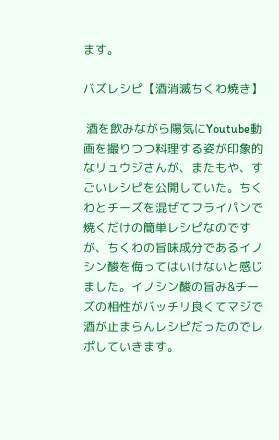ます。

バズレシピ【酒消滅ちくわ焼き】

 酒を飲みながら陽気にYoutube動画を撮りつつ料理する姿が印象的なリュウジさんが、またもや、すごいレシピを公開していた。ちくわとチーズを混ぜてフライパンで焼くだけの簡単レシピなのですが、ちくわの旨味成分であるイノシン酸を侮ってはいけないと感じました。イノシン酸の旨み&チーズの相性がバッチリ良くてマジで酒が止まらんレシピだったのでレポしていきます。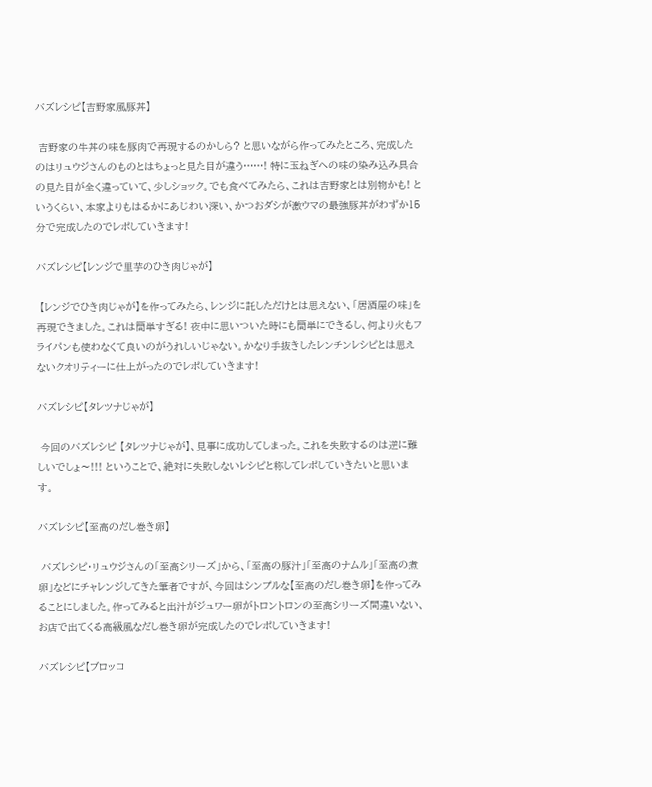バズレシピ【吉野家風豚丼】

 吉野家の牛丼の味を豚肉で再現するのかしら? と思いながら作ってみたところ、完成したのはリュウジさんのものとはちょっと見た目が違う……! 特に玉ねぎへの味の染み込み具合の見た目が全く違っていて、少しショック。でも食べてみたら、これは吉野家とは別物かも! というくらい、本家よりもはるかにあじわい深い、かつおダシが激ウマの最強豚丼がわずか15分で完成したのでレポしていきます!

バズレシピ【レンジで里芋のひき肉じゃが】

 【レンジでひき肉じゃが】を作ってみたら、レンジに託しただけとは思えない、「居酒屋の味」を再現できました。これは簡単すぎる! 夜中に思いついた時にも簡単にできるし、何より火もフライパンも使わなくて良いのがうれしいじゃない。かなり手抜きしたレンチンレシピとは思えないクオリティーに仕上がったのでレポしていきます!

バズレシピ【タレツナじゃが】

 今回のバズレシピ 【タレツナじゃが】、見事に成功してしまった。これを失敗するのは逆に難しいでしょ〜!!! ということで、絶対に失敗しないレシピと称してレポしていきたいと思います。

バズレシピ【至高のだし巻き卵】

 バズレシピ・リュウジさんの「至高シリーズ」から、「至高の豚汁」「至高のナムル」「至高の煮卵」などにチャレンジしてきた筆者ですが、今回はシンプルな【至高のだし巻き卵】を作ってみることにしました。作ってみると出汁がジュワー卵がトロントロンの至高シリーズ間違いない、お店で出てくる高級風なだし巻き卵が完成したのでレポしていきます!

バズレシピ【ブロッコ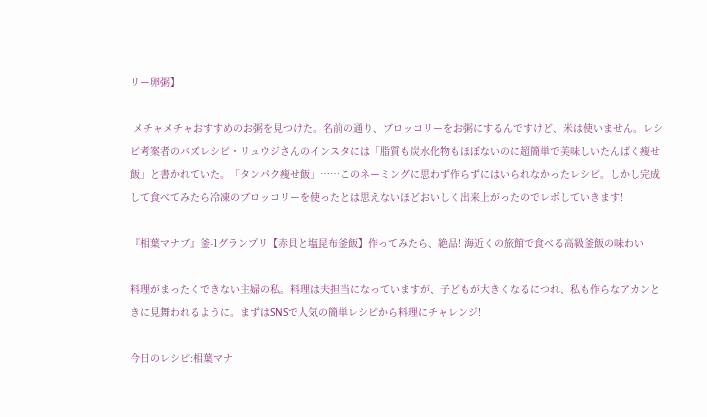リー卵粥】

 メチャメチャおすすめのお粥を見つけた。名前の通り、ブロッコリーをお粥にするんですけど、米は使いません。レシピ考案者のバズレシピ・リュウジさんのインスタには「脂質も炭水化物もほぼないのに超簡単で美味しいたんぱく痩せ飯」と書かれていた。「タンパク痩せ飯」……このネーミングに思わず作らずにはいられなかったレシピ。しかし完成して食べてみたら冷凍のブロッコリーを使ったとは思えないほどおいしく出来上がったのでレポしていきます!

『相葉マナブ』釜-1グランプリ【赤貝と塩昆布釜飯】作ってみたら、絶品! 海近くの旅館で食べる高級釜飯の味わい

料理がまったくできない主婦の私。料理は夫担当になっていますが、子どもが大きくなるにつれ、私も作らなアカンときに見舞われるように。まずはSNSで人気の簡単レシピから料理にチャレンジ!

今日のレシピ:相葉マナ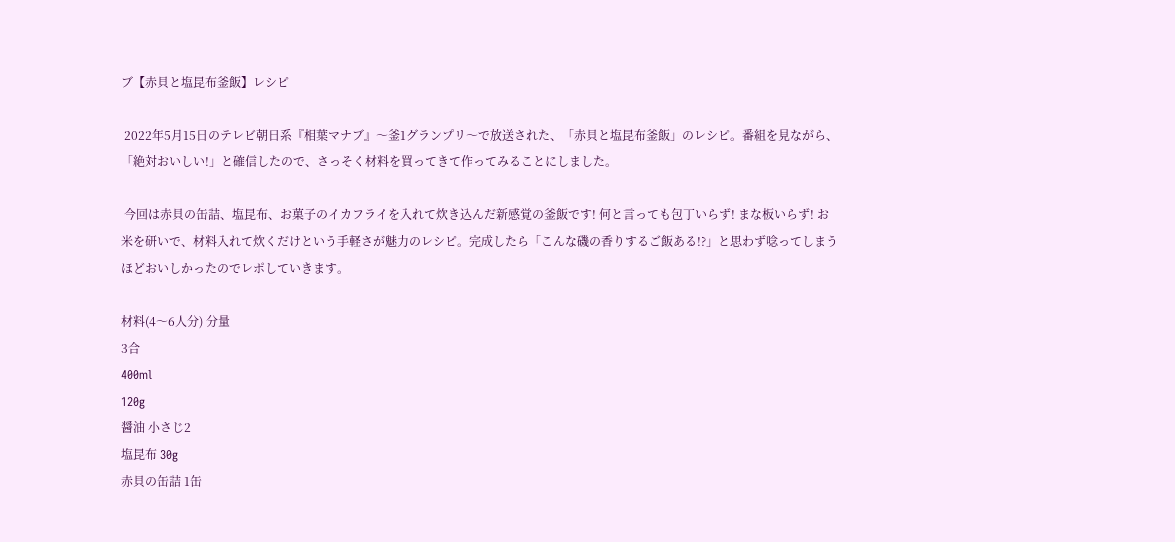ブ【赤貝と塩昆布釜飯】レシピ

 2022年5月15日のテレビ朝日系『相葉マナブ』〜釜1グランプリ〜で放送された、「赤貝と塩昆布釜飯」のレシピ。番組を見ながら、「絶対おいしい!」と確信したので、さっそく材料を買ってきて作ってみることにしました。

 今回は赤貝の缶詰、塩昆布、お菓子のイカフライを入れて炊き込んだ新感覚の釜飯です! 何と言っても包丁いらず! まな板いらず! お米を研いで、材料入れて炊くだけという手軽さが魅力のレシピ。完成したら「こんな磯の香りするご飯ある!?」と思わず唸ってしまうほどおいしかったのでレポしていきます。

材料(4〜6人分) 分量
3合
400ml
120g
醤油 小さじ2
塩昆布 30g
赤貝の缶詰 1缶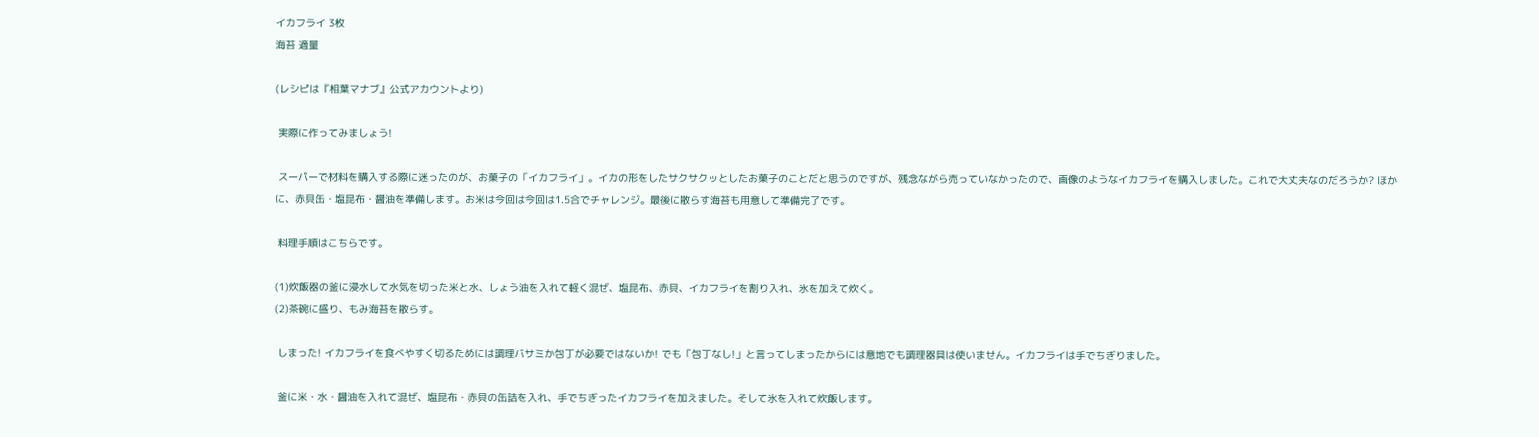イカフライ 3枚
海苔 適量

(レシピは『相葉マナブ』公式アカウントより)

 実際に作ってみましょう!

 スーパーで材料を購入する際に迷ったのが、お菓子の「イカフライ」。イカの形をしたサクサクッとしたお菓子のことだと思うのですが、残念ながら売っていなかったので、画像のようなイカフライを購入しました。これで大丈夫なのだろうか? ほかに、赤貝缶・塩昆布・醤油を準備します。お米は今回は今回は1.5合でチャレンジ。最後に散らす海苔も用意して準備完了です。

 料理手順はこちらです。

(1)炊飯器の釜に浸水して水気を切った米と水、しょう油を入れて軽く混ぜ、塩昆布、赤貝、イカフライを割り入れ、氷を加えて炊く。
(2)茶碗に盛り、もみ海苔を散らす。

 しまった! イカフライを食べやすく切るためには調理バサミか包丁が必要ではないか! でも「包丁なし!」と言ってしまったからには意地でも調理器具は使いません。イカフライは手でちぎりました。

 釜に米・水・醤油を入れて混ぜ、塩昆布・赤貝の缶詰を入れ、手でちぎったイカフライを加えました。そして氷を入れて炊飯します。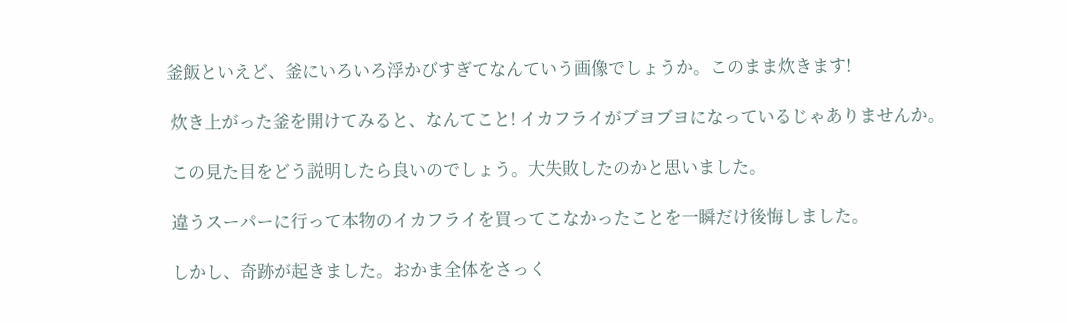釜飯といえど、釜にいろいろ浮かびすぎてなんていう画像でしょうか。このまま炊きます!

 炊き上がった釜を開けてみると、なんてこと! イカフライがブヨブヨになっているじゃありませんか。

 この見た目をどう説明したら良いのでしょう。大失敗したのかと思いました。

 違うスーパーに行って本物のイカフライを買ってこなかったことを一瞬だけ後悔しました。

 しかし、奇跡が起きました。おかま全体をさっく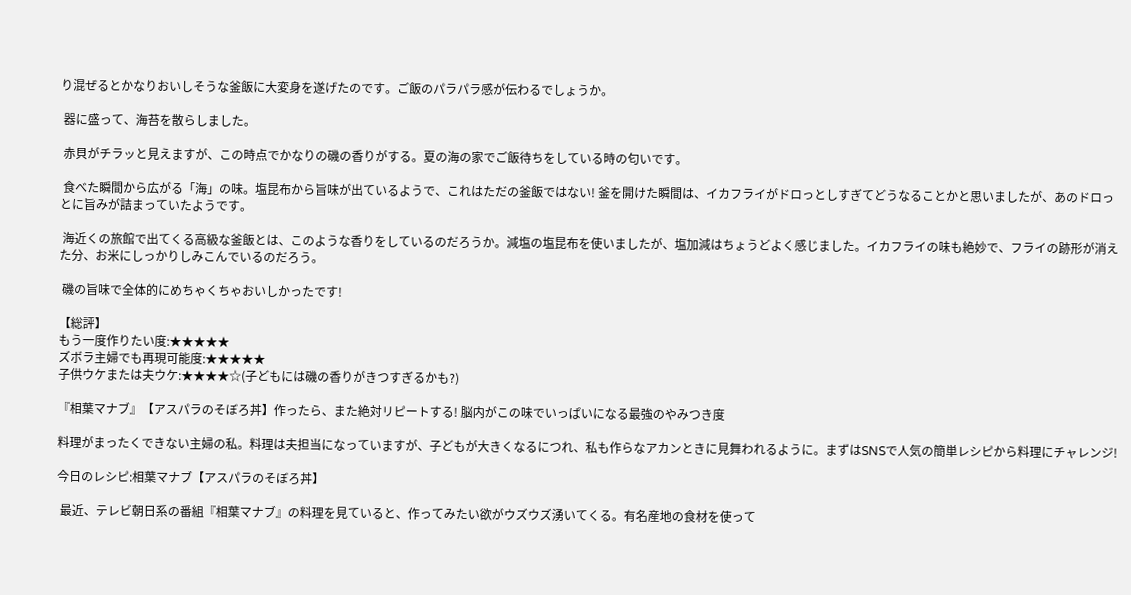り混ぜるとかなりおいしそうな釜飯に大変身を遂げたのです。ご飯のパラパラ感が伝わるでしょうか。

 器に盛って、海苔を散らしました。

 赤貝がチラッと見えますが、この時点でかなりの磯の香りがする。夏の海の家でご飯待ちをしている時の匂いです。

 食べた瞬間から広がる「海」の味。塩昆布から旨味が出ているようで、これはただの釜飯ではない! 釜を開けた瞬間は、イカフライがドロっとしすぎてどうなることかと思いましたが、あのドロっとに旨みが詰まっていたようです。

 海近くの旅館で出てくる高級な釜飯とは、このような香りをしているのだろうか。減塩の塩昆布を使いましたが、塩加減はちょうどよく感じました。イカフライの味も絶妙で、フライの跡形が消えた分、お米にしっかりしみこんでいるのだろう。

 磯の旨味で全体的にめちゃくちゃおいしかったです!

【総評】
もう一度作りたい度:★★★★★
ズボラ主婦でも再現可能度:★★★★★
子供ウケまたは夫ウケ:★★★★☆(子どもには磯の香りがきつすぎるかも?)

『相葉マナブ』【アスパラのそぼろ丼】作ったら、また絶対リピートする! 脳内がこの味でいっぱいになる最強のやみつき度

料理がまったくできない主婦の私。料理は夫担当になっていますが、子どもが大きくなるにつれ、私も作らなアカンときに見舞われるように。まずはSNSで人気の簡単レシピから料理にチャレンジ!

今日のレシピ:相葉マナブ【アスパラのそぼろ丼】

 最近、テレビ朝日系の番組『相葉マナブ』の料理を見ていると、作ってみたい欲がウズウズ湧いてくる。有名産地の食材を使って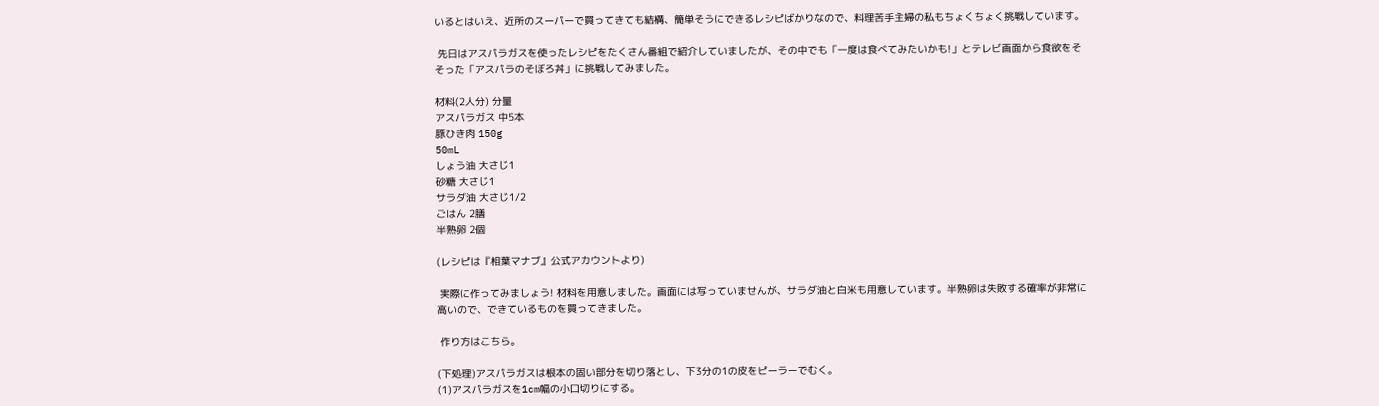いるとはいえ、近所のスーパーで買ってきても結構、簡単そうにできるレシピばかりなので、料理苦手主婦の私もちょくちょく挑戦しています。

 先日はアスパラガスを使ったレシピをたくさん番組で紹介していましたが、その中でも「一度は食べてみたいかも!」とテレビ画面から食欲をそそった「アスパラのそぼろ丼」に挑戦してみました。

材料(2人分) 分量
アスパラガス 中5本
豚ひき肉 150g
50mL
しょう油 大さじ1
砂糖 大さじ1
サラダ油 大さじ1/2
ごはん 2膳
半熟卵 2個

(レシピは『相葉マナブ』公式アカウントより)

 実際に作ってみましょう! 材料を用意しました。画面には写っていませんが、サラダ油と白米も用意しています。半熟卵は失敗する確率が非常に高いので、できているものを買ってきました。

 作り方はこちら。

(下処理)アスパラガスは根本の固い部分を切り落とし、下3分の1の皮をピーラーでむく。
(1)アスパラガスを1cm幅の小口切りにする。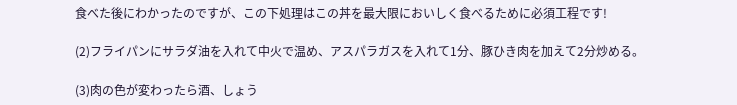食べた後にわかったのですが、この下処理はこの丼を最大限においしく食べるために必須工程です!

(2)フライパンにサラダ油を入れて中火で温め、アスパラガスを入れて1分、豚ひき肉を加えて2分炒める。

(3)肉の色が変わったら酒、しょう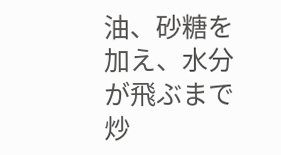油、砂糖を加え、水分が飛ぶまで炒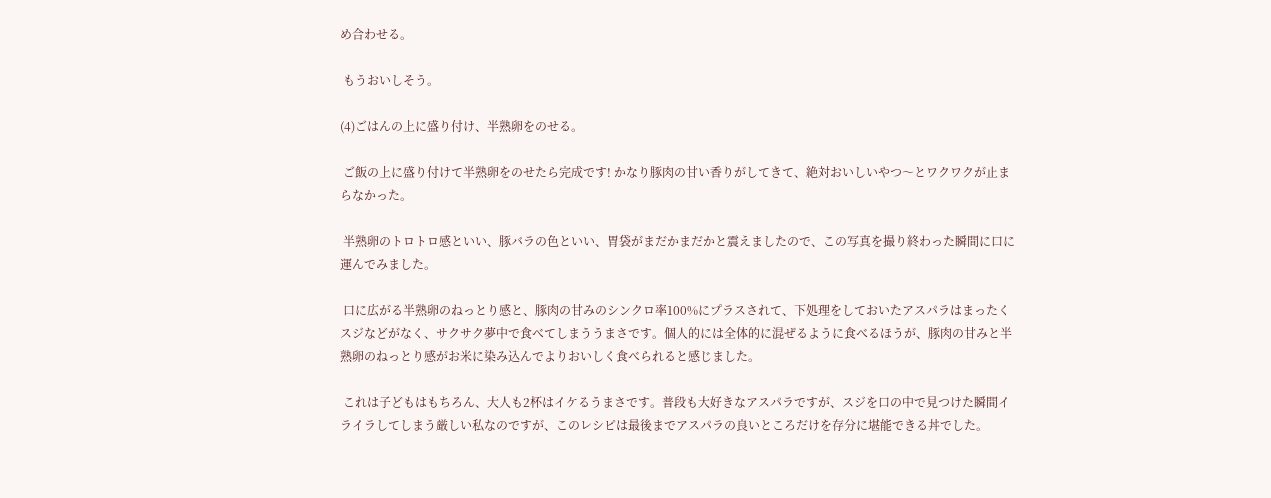め合わせる。

 もうおいしそう。

(4)ごはんの上に盛り付け、半熟卵をのせる。

 ご飯の上に盛り付けて半熟卵をのせたら完成です! かなり豚肉の甘い香りがしてきて、絶対おいしいやつ〜とワクワクが止まらなかった。

 半熟卵のトロトロ感といい、豚バラの色といい、胃袋がまだかまだかと震えましたので、この写真を撮り終わった瞬間に口に運んでみました。

 口に広がる半熟卵のねっとり感と、豚肉の甘みのシンクロ率100%にプラスされて、下処理をしておいたアスパラはまったくスジなどがなく、サクサク夢中で食べてしまううまさです。個人的には全体的に混ぜるように食べるほうが、豚肉の甘みと半熟卵のねっとり感がお米に染み込んでよりおいしく食べられると感じました。

 これは子どもはもちろん、大人も2杯はイケるうまさです。普段も大好きなアスパラですが、スジを口の中で見つけた瞬間イライラしてしまう厳しい私なのですが、このレシピは最後までアスパラの良いところだけを存分に堪能できる丼でした。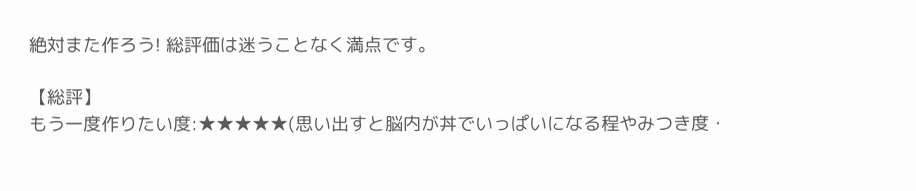絶対また作ろう! 総評価は迷うことなく満点です。

【総評】
もう一度作りたい度:★★★★★(思い出すと脳内が丼でいっぱいになる程やみつき度・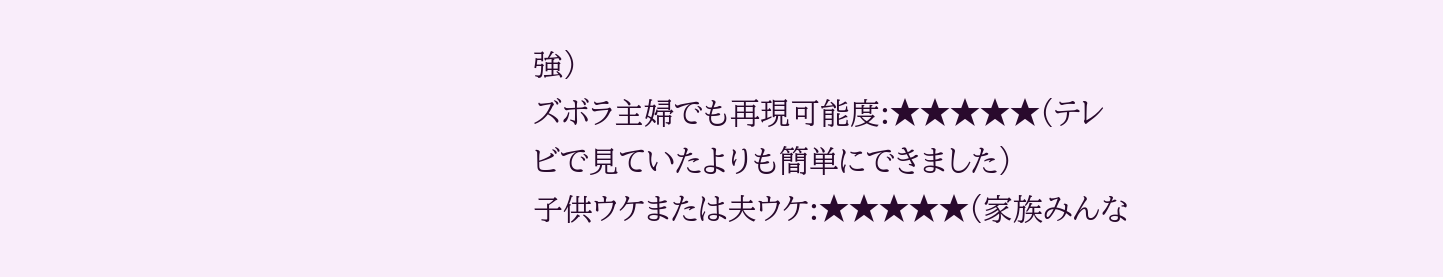強)
ズボラ主婦でも再現可能度:★★★★★(テレビで見ていたよりも簡単にできました)
子供ウケまたは夫ウケ:★★★★★(家族みんな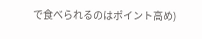で食べられるのはポイント高め)